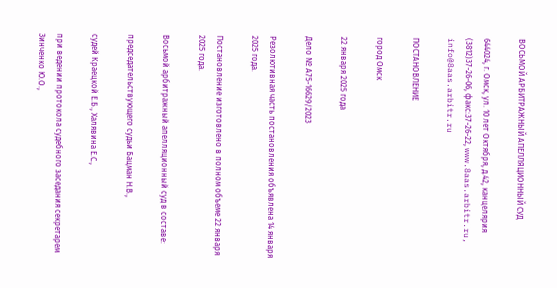ВОСЬМОЙ АРБИТРАЖНЫЙ АПЕЛЛЯЦИОННЫЙ СУД

644024, г. Омск, ул. 10 лет Октября, д.42, канцелярия (3812)37-26-06, факс:37-26-22, www.8aas.arbitr.ru, info@8aas.arbitr.ru

ПОСТАНОВЛЕНИЕ

город Омск

22 января 2025 года

Дело № А75-16629/2023

Резолютивная часть постановления объявлена 14 января 2025 года.

Постановление изготовлено в полном объеме 22 января 2025 года.

Восьмой арбитражный апелляционный суд в составе:

председательствующего судьи Бацман Н.В.,

судей Краецкой Е.Б., Халявина Е.С.,

при ведении протокола судебного заседания секретарем Зинченко Ю.О.,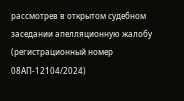рассмотрев в открытом судебном заседании апелляционную жалобу (регистрационный номер 08АП-12104/2024)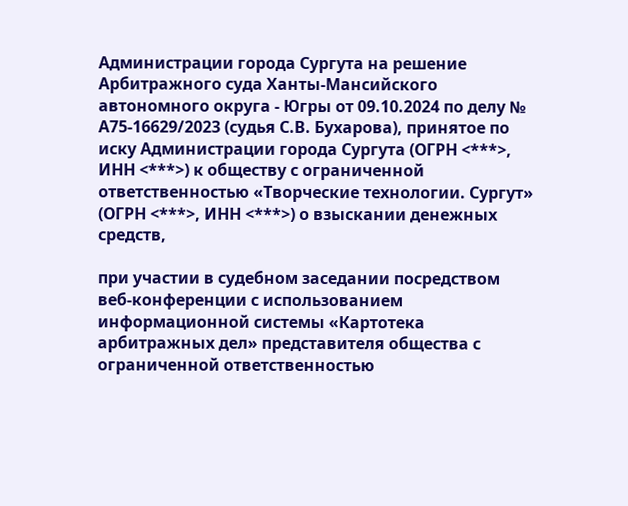Администрации города Сургута на решение Арбитражного суда Ханты-Мансийского автономного округа - Югры от 09.10.2024 по делу № А75-16629/2023 (судья С.В. Бухарова), принятое по иску Администрации города Сургута (ОГРН <***>, ИНН <***>) к обществу с ограниченной ответственностью «Творческие технологии. Сургут» (ОГРН <***>, ИНН <***>) о взыскании денежных средств,

при участии в судебном заседании посредством веб-конференции с использованием информационной системы «Картотека арбитражных дел» представителя общества с ограниченной ответственностью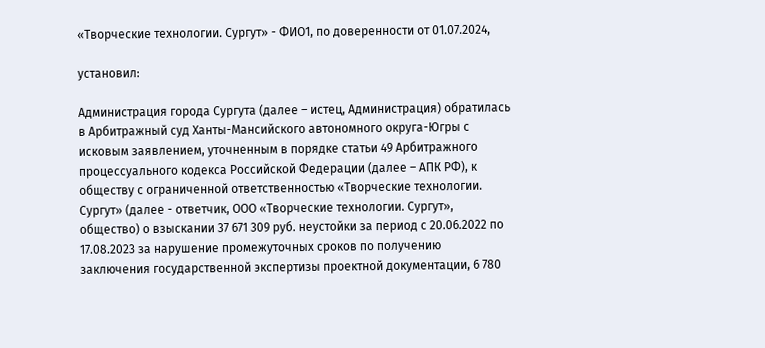«Творческие технологии. Сургут» - ФИО1, по доверенности от 01.07.2024,

установил:

Администрация города Сургута (далее – истец, Администрация) обратилась в Арбитражный суд Ханты-Мансийского автономного округа-Югры с исковым заявлением, уточненным в порядке статьи 49 Арбитражного процессуального кодекса Российской Федерации (далее – АПК РФ), к обществу с ограниченной ответственностью «Творческие технологии. Сургут» (далее - ответчик, ООО «Творческие технологии. Сургут», общество) о взыскании 37 671 309 руб. неустойки за период с 20.06.2022 по 17.08.2023 за нарушение промежуточных сроков по получению заключения государственной экспертизы проектной документации, 6 780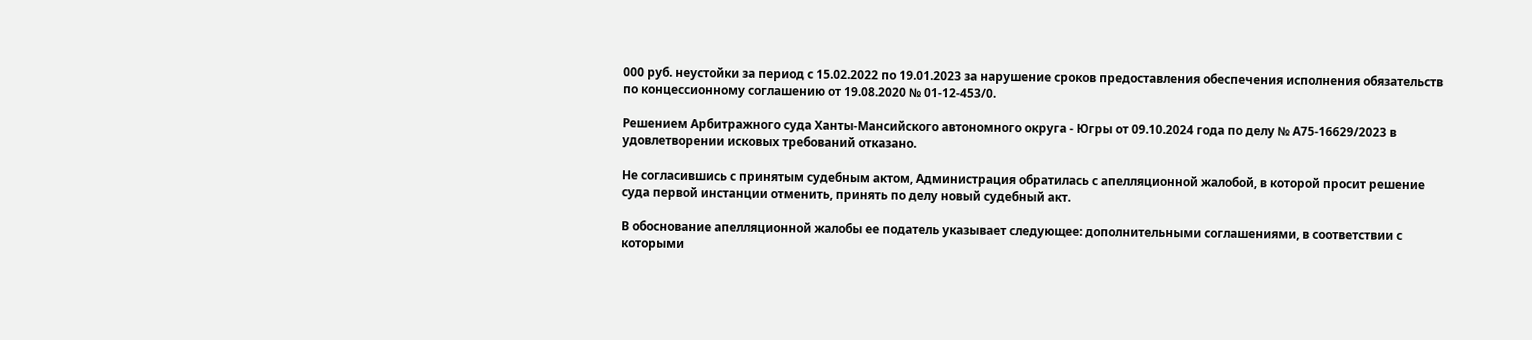000 руб. неустойки за период с 15.02.2022 по 19.01.2023 за нарушение сроков предоставления обеспечения исполнения обязательств по концессионному соглашению от 19.08.2020 № 01-12-453/0.

Решением Арбитражного суда Ханты-Мансийского автономного округа - Югры от 09.10.2024 года по делу № А75-16629/2023 в удовлетворении исковых требований отказано.

Не согласившись с принятым судебным актом, Администрация обратилась с апелляционной жалобой, в которой просит решение суда первой инстанции отменить, принять по делу новый судебный акт.

В обоснование апелляционной жалобы ее податель указывает следующее: дополнительными соглашениями, в соответствии с которыми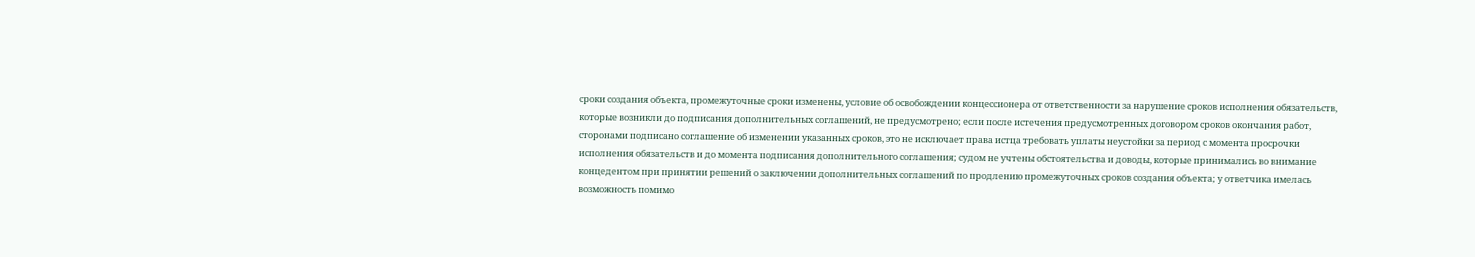сроки создания объекта, промежуточные сроки изменены, условие об освобождении концессионера от ответственности за нарушение сроков исполнения обязательств, которые возникли до подписания дополнительных соглашений, не предусмотрено; если после истечения предусмотренных договором сроков окончания работ, сторонами подписано соглашение об изменении указанных сроков, это не исключает права истца требовать уплаты неустойки за период с момента просрочки исполнения обязательств и до момента подписания дополнительного соглашения; судом не учтены обстоятельства и доводы, которые принимались во внимание концедентом при принятии решений о заключении дополнительных соглашений по продлению промежуточных сроков создания объекта; у ответчика имелась возможность помимо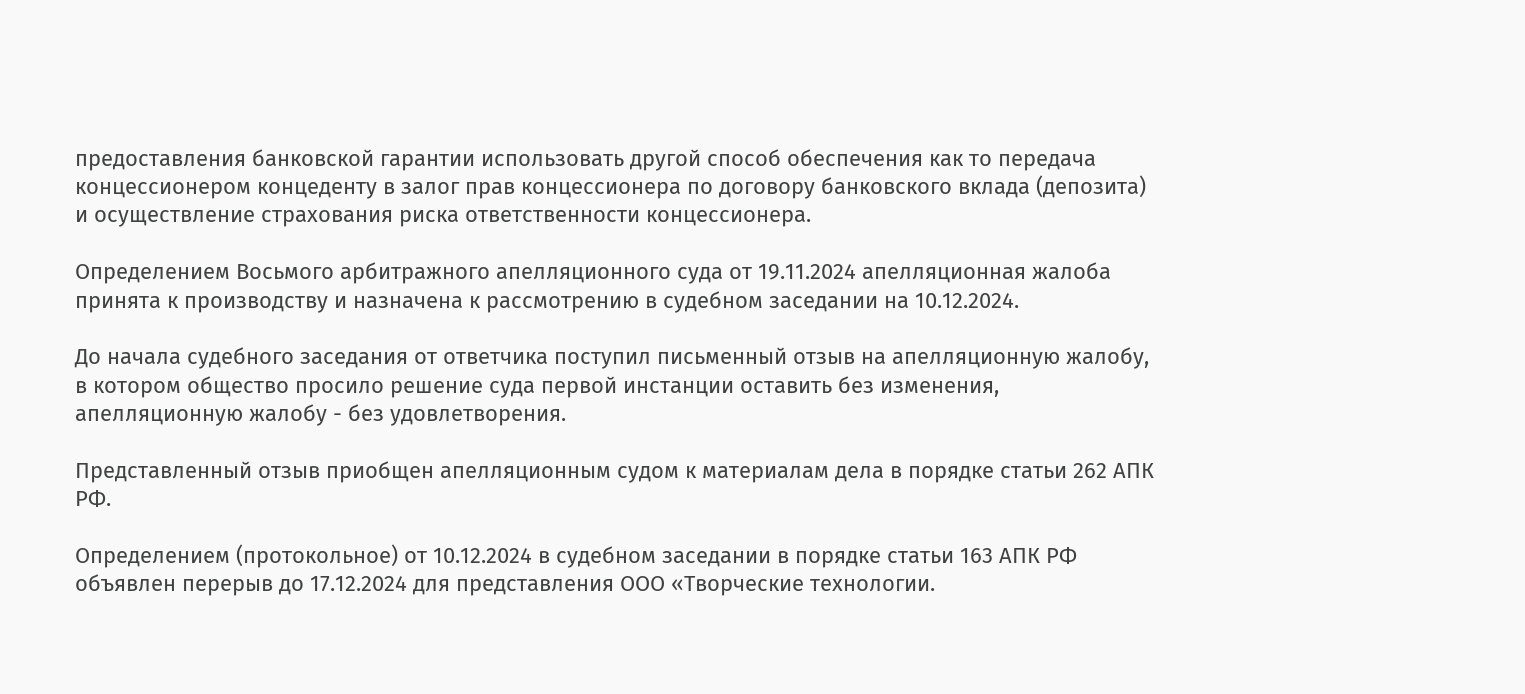предоставления банковской гарантии использовать другой способ обеспечения как то передача концессионером концеденту в залог прав концессионера по договору банковского вклада (депозита) и осуществление страхования риска ответственности концессионера.

Определением Восьмого арбитражного апелляционного суда от 19.11.2024 апелляционная жалоба принята к производству и назначена к рассмотрению в судебном заседании на 10.12.2024.

До начала судебного заседания от ответчика поступил письменный отзыв на апелляционную жалобу, в котором общество просило решение суда первой инстанции оставить без изменения, апелляционную жалобу - без удовлетворения.

Представленный отзыв приобщен апелляционным судом к материалам дела в порядке статьи 262 АПК РФ.

Определением (протокольное) от 10.12.2024 в судебном заседании в порядке статьи 163 АПК РФ объявлен перерыв до 17.12.2024 для представления ООО «Творческие технологии.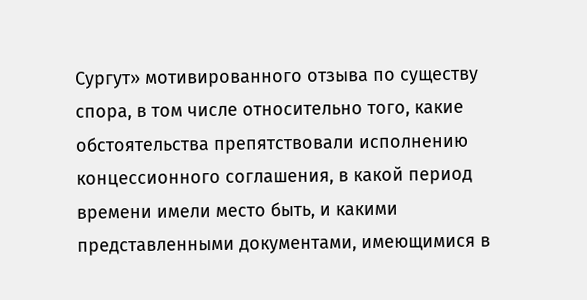Сургут» мотивированного отзыва по существу спора, в том числе относительно того, какие обстоятельства препятствовали исполнению концессионного соглашения, в какой период времени имели место быть, и какими представленными документами, имеющимися в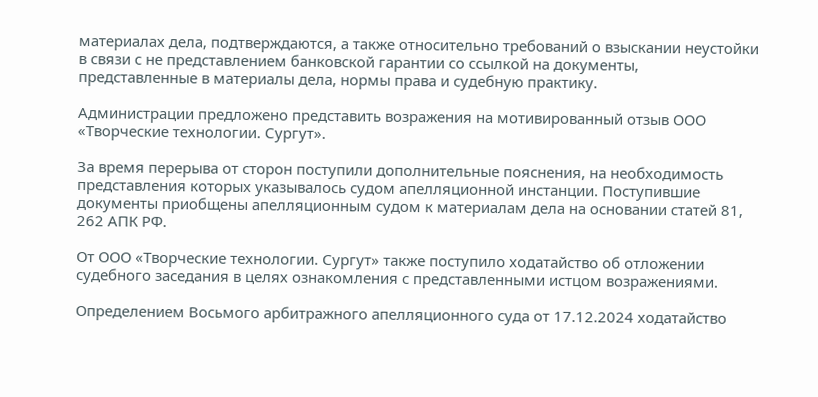материалах дела, подтверждаются, а также относительно требований о взыскании неустойки в связи с не представлением банковской гарантии со ссылкой на документы, представленные в материалы дела, нормы права и судебную практику.

Администрации предложено представить возражения на мотивированный отзыв ООО «Творческие технологии. Сургут».

За время перерыва от сторон поступили дополнительные пояснения, на необходимость представления которых указывалось судом апелляционной инстанции. Поступившие документы приобщены апелляционным судом к материалам дела на основании статей 81, 262 АПК РФ.

От ООО «Творческие технологии. Сургут» также поступило ходатайство об отложении судебного заседания в целях ознакомления с представленными истцом возражениями.

Определением Восьмого арбитражного апелляционного суда от 17.12.2024 ходатайство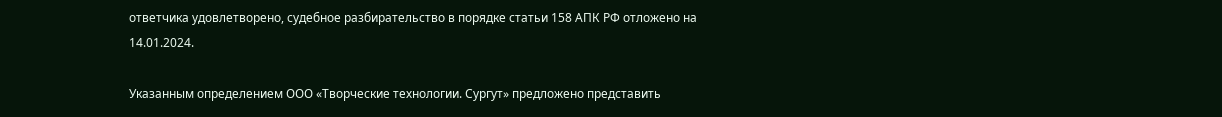ответчика удовлетворено, судебное разбирательство в порядке статьи 158 АПК РФ отложено на 14.01.2024.

Указанным определением ООО «Творческие технологии. Сургут» предложено представить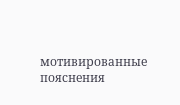мотивированные пояснения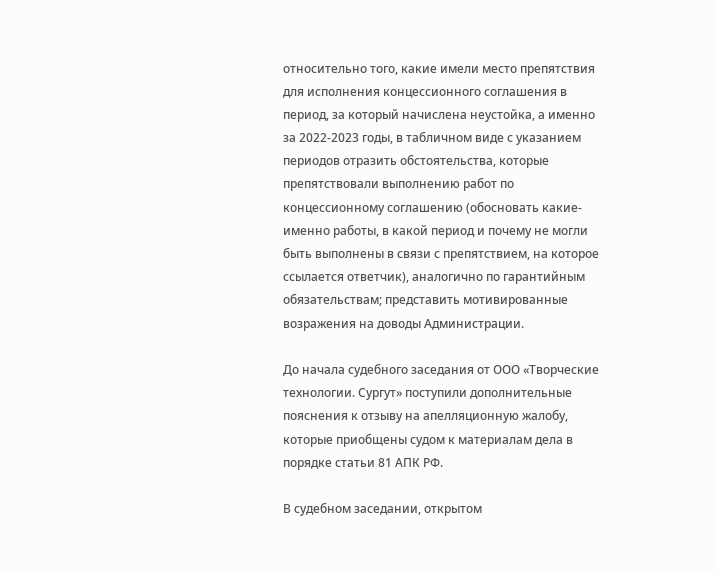относительно того, какие имели место препятствия для исполнения концессионного соглашения в период, за который начислена неустойка, а именно за 2022-2023 годы, в табличном виде с указанием периодов отразить обстоятельства, которые препятствовали выполнению работ по концессионному соглашению (обосновать какие-именно работы, в какой период и почему не могли быть выполнены в связи с препятствием, на которое ссылается ответчик), аналогично по гарантийным обязательствам; представить мотивированные возражения на доводы Администрации.

До начала судебного заседания от ООО «Творческие технологии. Сургут» поступили дополнительные пояснения к отзыву на апелляционную жалобу, которые приобщены судом к материалам дела в порядке статьи 81 АПК РФ.

В судебном заседании, открытом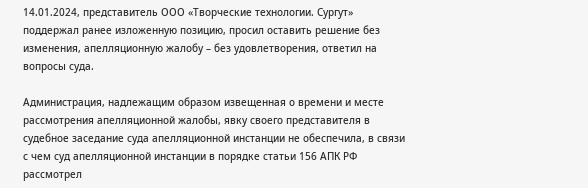14.01.2024, представитель ООО «Творческие технологии. Сургут» поддержал ранее изложенную позицию, просил оставить решение без изменения, апелляционную жалобу – без удовлетворения, ответил на вопросы суда.

Администрация, надлежащим образом извещенная о времени и месте рассмотрения апелляционной жалобы, явку своего представителя в судебное заседание суда апелляционной инстанции не обеспечила, в связи с чем суд апелляционной инстанции в порядке статьи 156 АПК РФ рассмотрел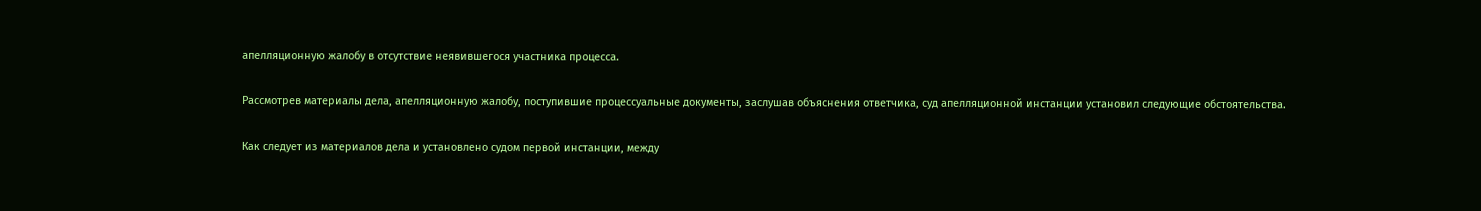апелляционную жалобу в отсутствие неявившегося участника процесса.

Рассмотрев материалы дела, апелляционную жалобу, поступившие процессуальные документы, заслушав объяснения ответчика, суд апелляционной инстанции установил следующие обстоятельства.

Как следует из материалов дела и установлено судом первой инстанции, между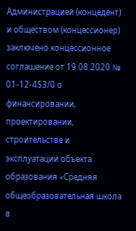Администрацией (концедент) и обществом (концессионер) заключено концессионное соглашение от 19.08.2020 № 01-12-453/0 о финансировании, проектировании, строительстве и эксплуатации объекта образования «Средняя общеобразовательная школа в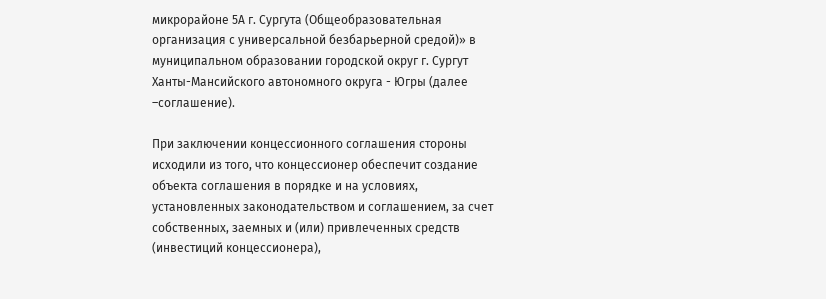микрорайоне 5А г. Сургута (Общеобразовательная организация с универсальной безбарьерной средой)» в муниципальном образовании городской округ г. Сургут Ханты-Мансийского автономного округа - Югры (далее –соглашение).

При заключении концессионного соглашения стороны исходили из того, что концессионер обеспечит создание объекта соглашения в порядке и на условиях, установленных законодательством и соглашением, за счет собственных, заемных и (или) привлеченных средств (инвестиций концессионера),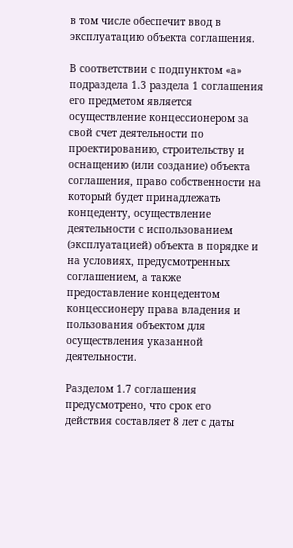в том числе обеспечит ввод в эксплуатацию объекта соглашения.

В соответствии с подпунктом «а» подраздела 1.3 раздела 1 соглашения его предметом является осуществление концессионером за свой счет деятельности по проектированию, строительству и оснащению (или создание) объекта соглашения, право собственности на который будет принадлежать концеденту, осуществление деятельности с использованием (эксплуатацией) объекта в порядке и на условиях, предусмотренных соглашением, а также предоставление концедентом концессионеру права владения и пользования объектом для осуществления указанной деятельности.

Разделом 1.7 соглашения предусмотрено, что срок его действия составляет 8 лет с даты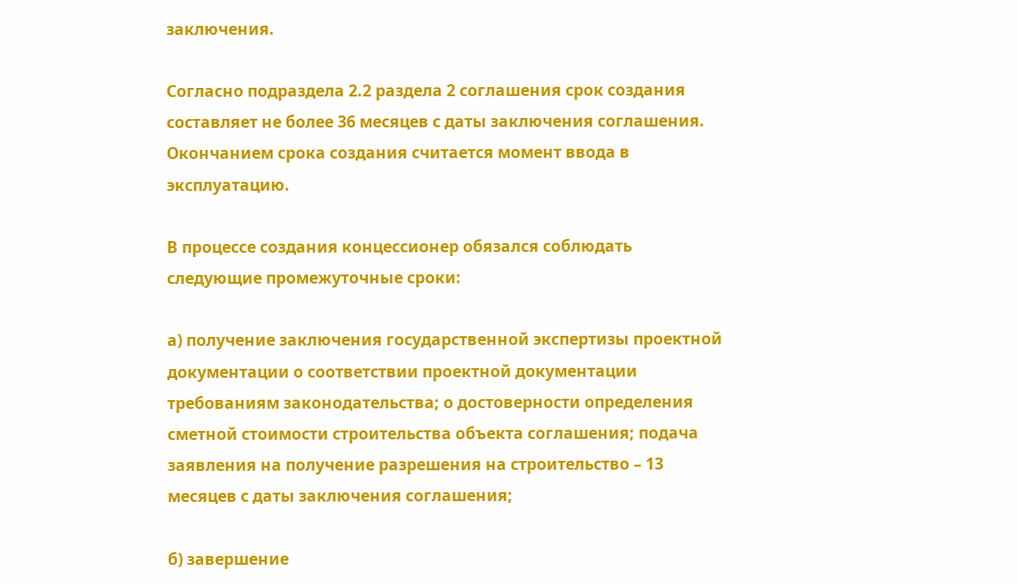заключения.

Согласно подраздела 2.2 раздела 2 соглашения срок создания составляет не более 36 месяцев с даты заключения соглашения. Окончанием срока создания считается момент ввода в эксплуатацию.

В процессе создания концессионер обязался соблюдать следующие промежуточные сроки:

а) получение заключения государственной экспертизы проектной документации о соответствии проектной документации требованиям законодательства; о достоверности определения сметной стоимости строительства объекта соглашения; подача заявления на получение разрешения на строительство – 13 месяцев с даты заключения соглашения;

б) завершение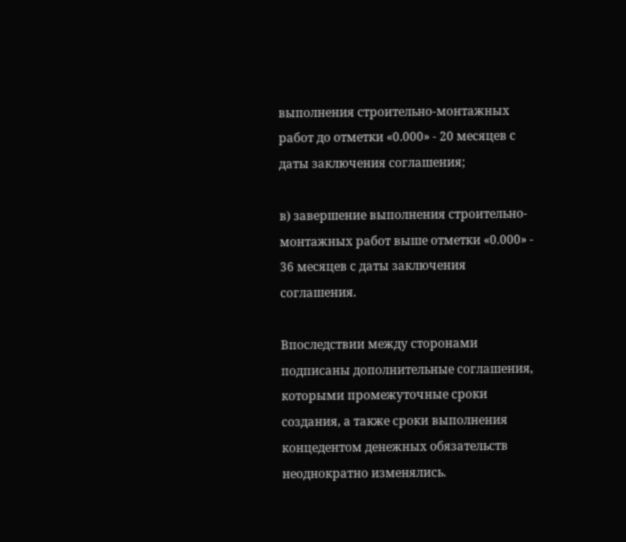выполнения строительно-монтажных работ до отметки «0.000» - 20 месяцев с даты заключения соглашения;

в) завершение выполнения строительно-монтажных работ выше отметки «0.000» - 36 месяцев с даты заключения соглашения.

Впоследствии между сторонами подписаны дополнительные соглашения, которыми промежуточные сроки создания, а также сроки выполнения концедентом денежных обязательств неоднократно изменялись.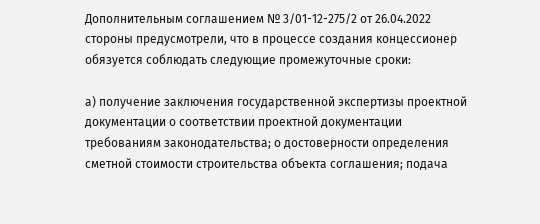Дополнительным соглашением № 3/01-12-275/2 от 26.04.2022 стороны предусмотрели, что в процессе создания концессионер обязуется соблюдать следующие промежуточные сроки:

а) получение заключения государственной экспертизы проектной документации о соответствии проектной документации требованиям законодательства; о достоверности определения сметной стоимости строительства объекта соглашения; подача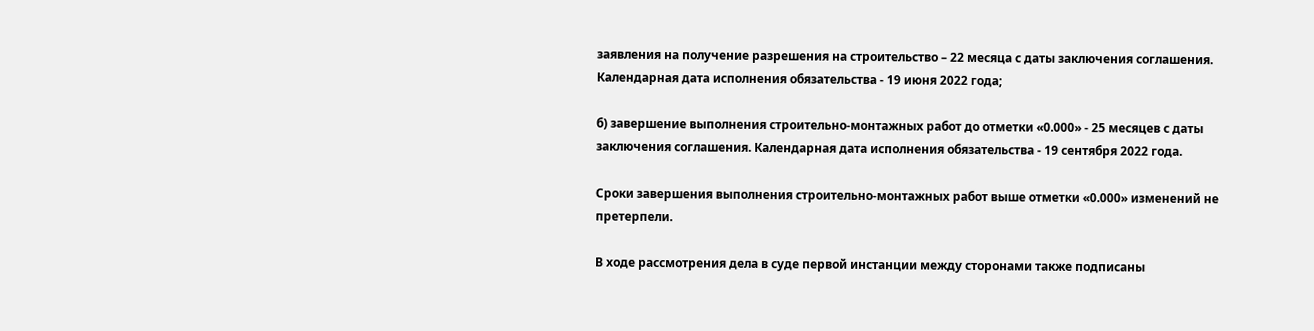заявления на получение разрешения на строительство – 22 месяца с даты заключения соглашения. Календарная дата исполнения обязательства - 19 июня 2022 года;

б) завершение выполнения строительно-монтажных работ до отметки «0.000» - 25 месяцев с даты заключения соглашения. Календарная дата исполнения обязательства - 19 сентября 2022 года.

Сроки завершения выполнения строительно-монтажных работ выше отметки «0.000» изменений не претерпели.

В ходе рассмотрения дела в суде первой инстанции между сторонами также подписаны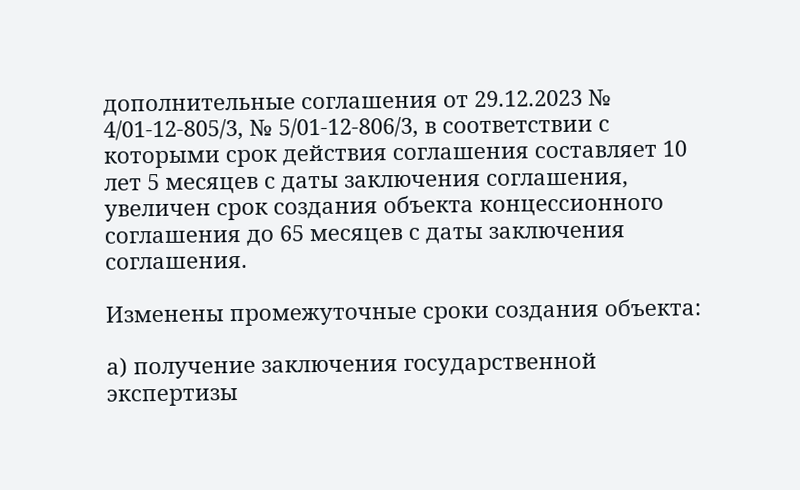дополнительные соглашения от 29.12.2023 № 4/01-12-805/3, № 5/01-12-806/3, в соответствии с которыми срок действия соглашения составляет 10 лет 5 месяцев с даты заключения соглашения, увеличен срок создания объекта концессионного соглашения до 65 месяцев с даты заключения соглашения.

Изменены промежуточные сроки создания объекта:

а) получение заключения государственной экспертизы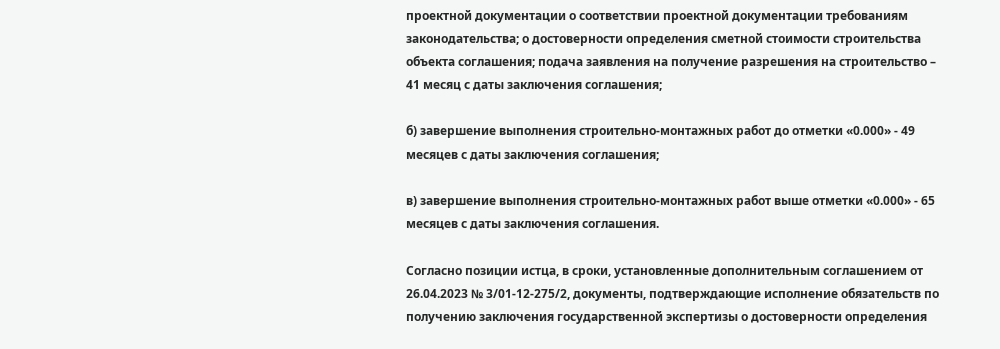проектной документации о соответствии проектной документации требованиям законодательства; о достоверности определения сметной стоимости строительства объекта соглашения; подача заявления на получение разрешения на строительство – 41 месяц с даты заключения соглашения;

б) завершение выполнения строительно-монтажных работ до отметки «0.000» - 49 месяцев с даты заключения соглашения;

в) завершение выполнения строительно-монтажных работ выше отметки «0.000» - 65 месяцев с даты заключения соглашения.

Согласно позиции истца, в сроки, установленные дополнительным соглашением от 26.04.2023 № 3/01-12-275/2, документы, подтверждающие исполнение обязательств по получению заключения государственной экспертизы о достоверности определения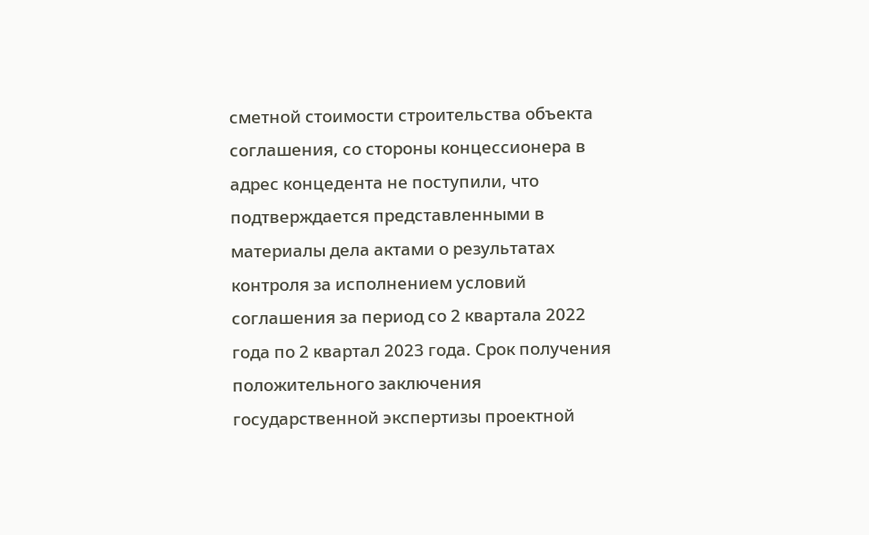сметной стоимости строительства объекта соглашения, со стороны концессионера в адрес концедента не поступили, что подтверждается представленными в материалы дела актами о результатах контроля за исполнением условий соглашения за период со 2 квартала 2022 года по 2 квартал 2023 года. Срок получения положительного заключения государственной экспертизы проектной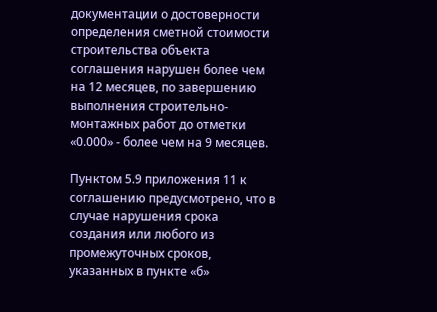документации о достоверности определения сметной стоимости строительства объекта соглашения нарушен более чем на 12 месяцев, по завершению выполнения строительно-монтажных работ до отметки «0.000» - более чем на 9 месяцев.

Пунктом 5.9 приложения 11 к соглашению предусмотрено, что в случае нарушения срока создания или любого из промежуточных сроков, указанных в пункте «б»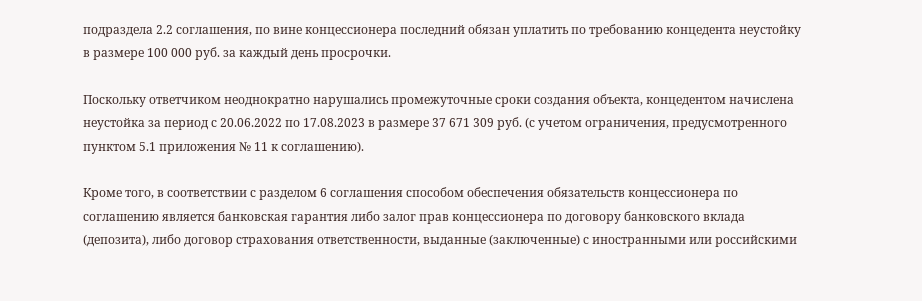подраздела 2.2 соглашения, по вине концессионера последний обязан уплатить по требованию концедента неустойку в размере 100 000 руб. за каждый день просрочки.

Поскольку ответчиком неоднократно нарушались промежуточные сроки создания объекта, концедентом начислена неустойка за период с 20.06.2022 по 17.08.2023 в размере 37 671 309 руб. (с учетом ограничения, предусмотренного пунктом 5.1 приложения № 11 к соглашению).

Кроме того, в соответствии с разделом 6 соглашения способом обеспечения обязательств концессионера по соглашению является банковская гарантия либо залог прав концессионера по договору банковского вклада (депозита), либо договор страхования ответственности, выданные (заключенные) с иностранными или российскими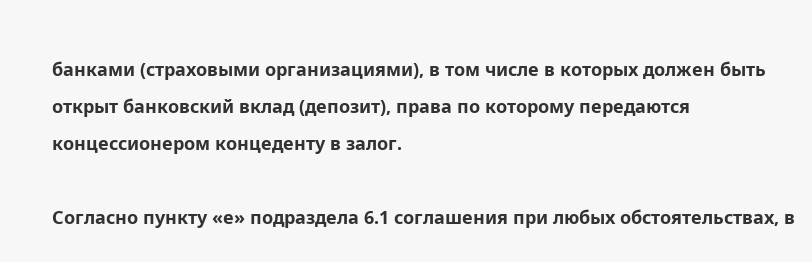банками (страховыми организациями), в том числе в которых должен быть открыт банковский вклад (депозит), права по которому передаются концессионером концеденту в залог.

Согласно пункту «е» подраздела 6.1 соглашения при любых обстоятельствах, в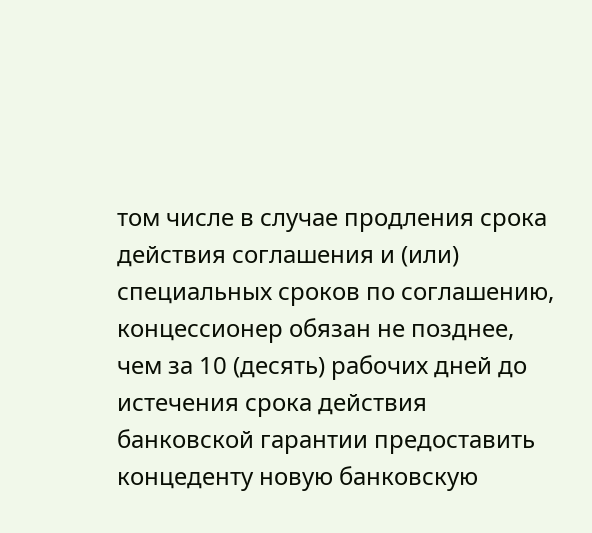том числе в случае продления срока действия соглашения и (или) специальных сроков по соглашению, концессионер обязан не позднее, чем за 10 (десять) рабочих дней до истечения срока действия банковской гарантии предоставить концеденту новую банковскую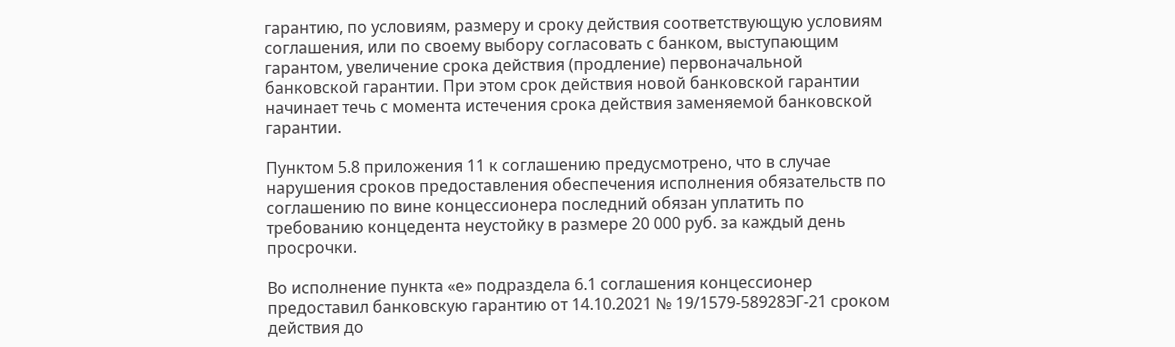гарантию, по условиям, размеру и сроку действия соответствующую условиям соглашения, или по своему выбору согласовать с банком, выступающим гарантом, увеличение срока действия (продление) первоначальной банковской гарантии. При этом срок действия новой банковской гарантии начинает течь с момента истечения срока действия заменяемой банковской гарантии.

Пунктом 5.8 приложения 11 к соглашению предусмотрено, что в случае нарушения сроков предоставления обеспечения исполнения обязательств по соглашению по вине концессионера последний обязан уплатить по требованию концедента неустойку в размере 20 000 руб. за каждый день просрочки.

Во исполнение пункта «е» подраздела 6.1 соглашения концессионер предоставил банковскую гарантию от 14.10.2021 № 19/1579-58928ЭГ-21 сроком действия до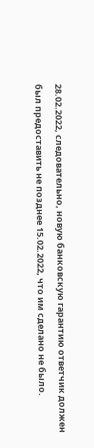28.02.2022, следовательно, новую банковскую гарантию ответчик должен был предоставить не позднее 15.02.2022, что им сделано не было.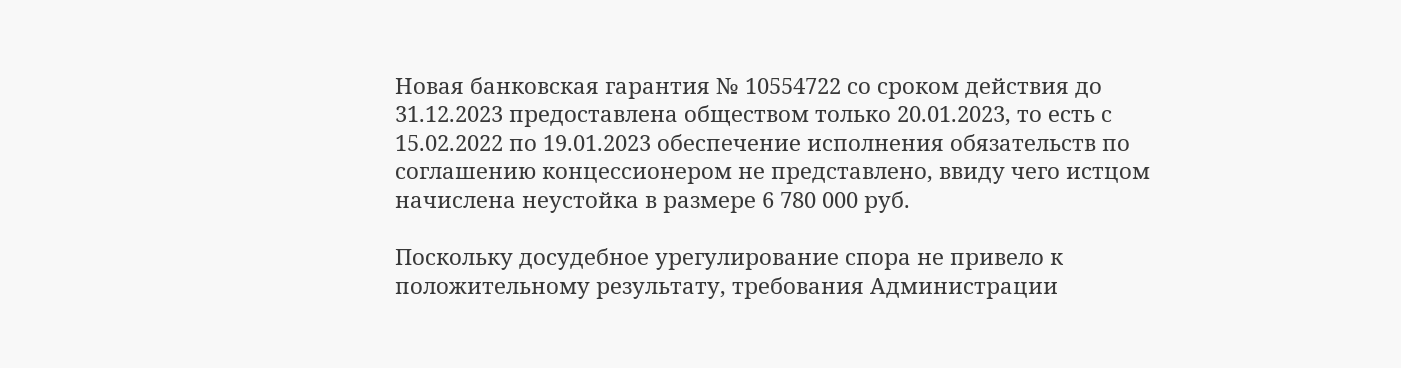Новая банковская гарантия № 10554722 со сроком действия до 31.12.2023 предоставлена обществом только 20.01.2023, то есть с 15.02.2022 по 19.01.2023 обеспечение исполнения обязательств по соглашению концессионером не представлено, ввиду чего истцом начислена неустойка в размере 6 780 000 руб.

Поскольку досудебное урегулирование спора не привело к положительному результату, требования Администрации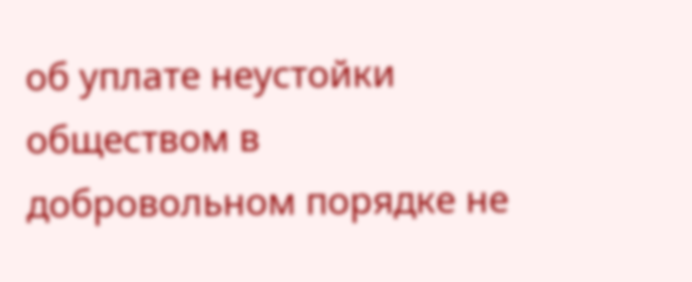об уплате неустойки обществом в добровольном порядке не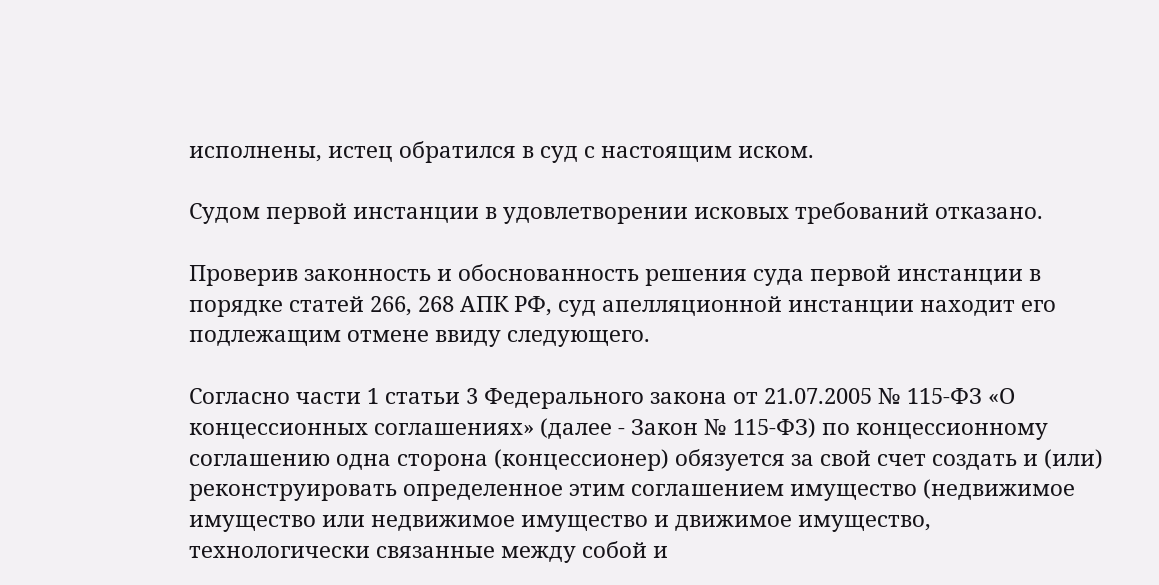исполнены, истец обратился в суд с настоящим иском.

Судом первой инстанции в удовлетворении исковых требований отказано.

Проверив законность и обоснованность решения суда первой инстанции в порядке статей 266, 268 АПК РФ, суд апелляционной инстанции находит его подлежащим отмене ввиду следующего.

Согласно части 1 статьи 3 Федерального закона от 21.07.2005 № 115-ФЗ «О концессионных соглашениях» (далее - Закон № 115-ФЗ) по концессионному соглашению одна сторона (концессионер) обязуется за свой счет создать и (или) реконструировать определенное этим соглашением имущество (недвижимое имущество или недвижимое имущество и движимое имущество, технологически связанные между собой и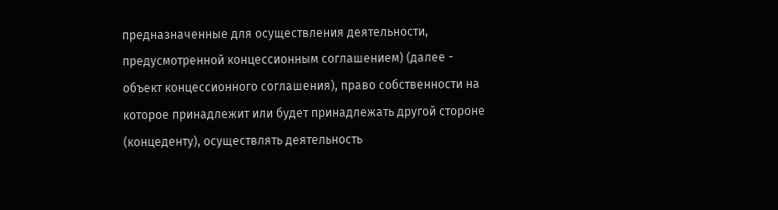предназначенные для осуществления деятельности, предусмотренной концессионным соглашением) (далее - объект концессионного соглашения), право собственности на которое принадлежит или будет принадлежать другой стороне (концеденту), осуществлять деятельность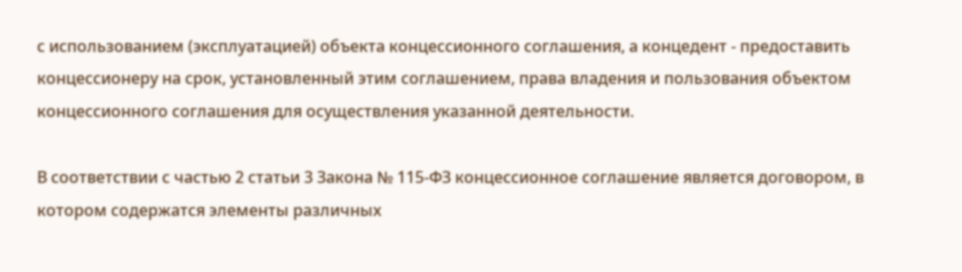с использованием (эксплуатацией) объекта концессионного соглашения, а концедент - предоставить концессионеру на срок, установленный этим соглашением, права владения и пользования объектом концессионного соглашения для осуществления указанной деятельности.

В соответствии с частью 2 статьи 3 Закона № 115-ФЗ концессионное соглашение является договором, в котором содержатся элементы различных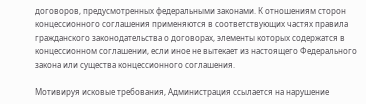договоров, предусмотренных федеральными законами. К отношениям сторон концессионного соглашения применяются в соответствующих частях правила гражданского законодательства о договорах, элементы которых содержатся в концессионном соглашении, если иное не вытекает из настоящего Федерального закона или существа концессионного соглашения.

Мотивируя исковые требования, Администрация ссылается на нарушение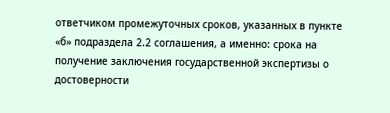ответчиком промежуточных сроков, указанных в пункте «б» подраздела 2.2 соглашения, а именно: срока на получение заключения государственной экспертизы о достоверности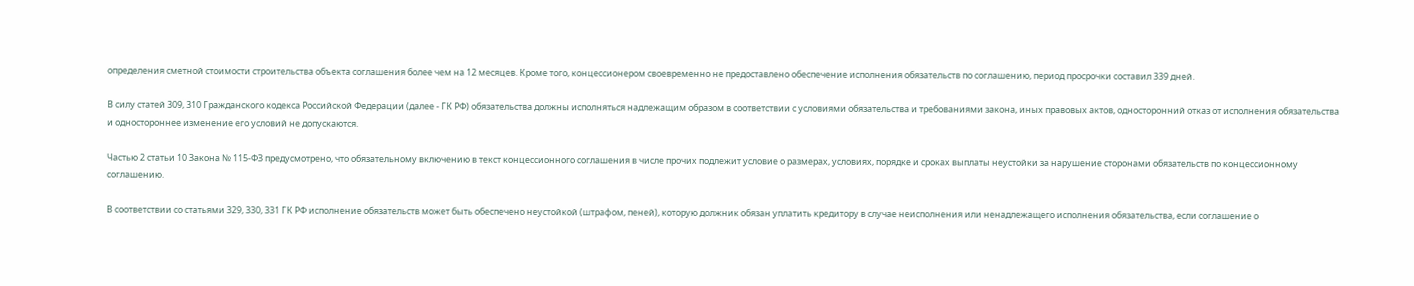определения сметной стоимости строительства объекта соглашения более чем на 12 месяцев. Кроме того, концессионером своевременно не предоставлено обеспечение исполнения обязательств по соглашению, период просрочки составил 339 дней.

В силу статей 309, 310 Гражданского кодекса Российской Федерации (далее - ГК РФ) обязательства должны исполняться надлежащим образом в соответствии с условиями обязательства и требованиями закона, иных правовых актов, односторонний отказ от исполнения обязательства и одностороннее изменение его условий не допускаются.

Частью 2 статьи 10 Закона № 115-ФЗ предусмотрено, что обязательному включению в текст концессионного соглашения в числе прочих подлежит условие о размерах, условиях, порядке и сроках выплаты неустойки за нарушение сторонами обязательств по концессионному соглашению.

В соответствии со статьями 329, 330, 331 ГК РФ исполнение обязательств может быть обеспечено неустойкой (штрафом, пеней), которую должник обязан уплатить кредитору в случае неисполнения или ненадлежащего исполнения обязательства, если соглашение о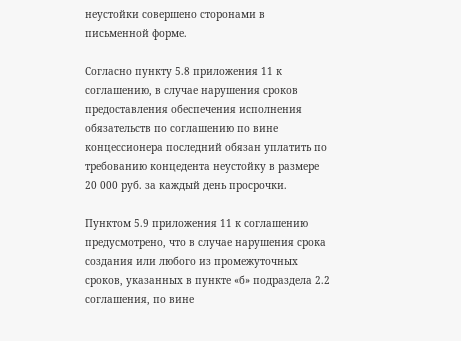неустойки совершено сторонами в письменной форме.

Согласно пункту 5.8 приложения 11 к соглашению, в случае нарушения сроков предоставления обеспечения исполнения обязательств по соглашению по вине концессионера последний обязан уплатить по требованию концедента неустойку в размере 20 000 руб. за каждый день просрочки.

Пунктом 5.9 приложения 11 к соглашению предусмотрено, что в случае нарушения срока создания или любого из промежуточных сроков, указанных в пункте «б» подраздела 2.2 соглашения, по вине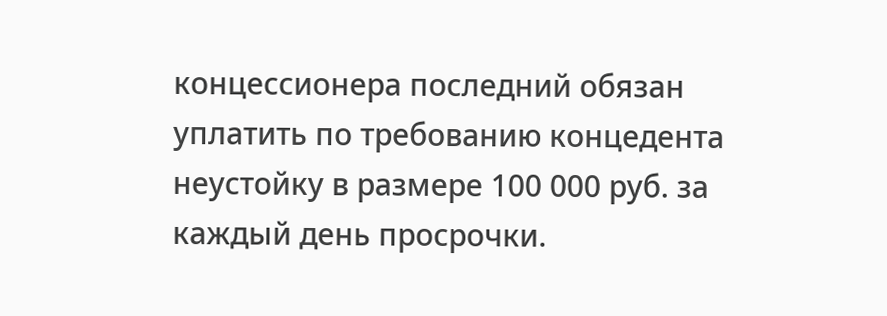концессионера последний обязан уплатить по требованию концедента неустойку в размере 100 000 руб. за каждый день просрочки.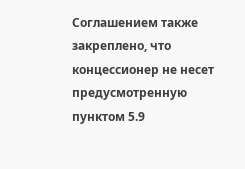Соглашением также закреплено, что концессионер не несет предусмотренную пунктом 5.9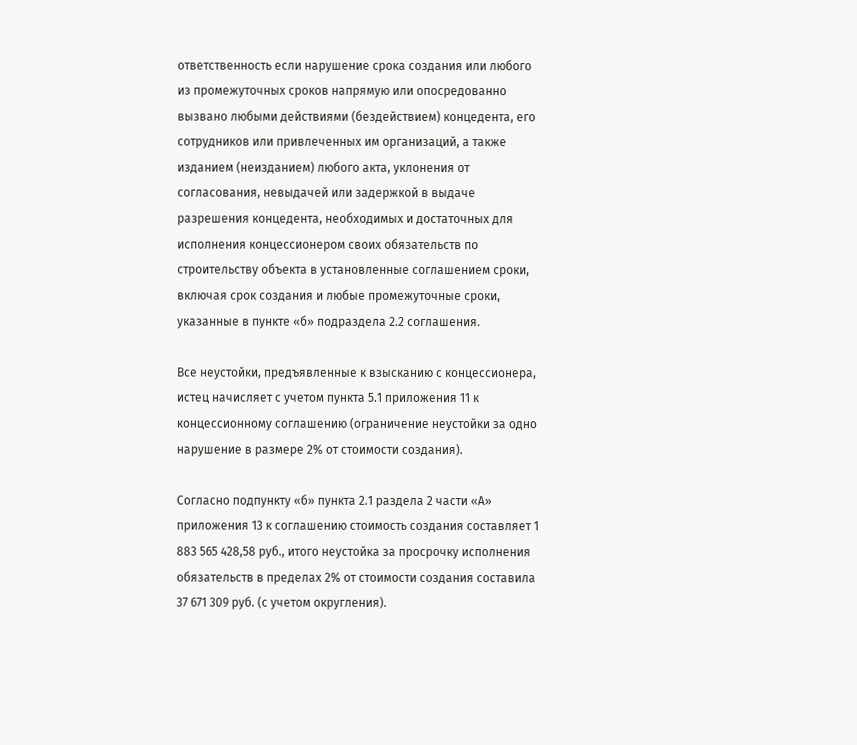ответственность если нарушение срока создания или любого из промежуточных сроков напрямую или опосредованно вызвано любыми действиями (бездействием) концедента, его сотрудников или привлеченных им организаций, а также изданием (неизданием) любого акта, уклонения от согласования, невыдачей или задержкой в выдаче разрешения концедента, необходимых и достаточных для исполнения концессионером своих обязательств по строительству объекта в установленные соглашением сроки, включая срок создания и любые промежуточные сроки, указанные в пункте «б» подраздела 2.2 соглашения.

Все неустойки, предъявленные к взысканию с концессионера, истец начисляет с учетом пункта 5.1 приложения 11 к концессионному соглашению (ограничение неустойки за одно нарушение в размере 2% от стоимости создания).

Согласно подпункту «б» пункта 2.1 раздела 2 части «А» приложения 13 к соглашению стоимость создания составляет 1 883 565 428,58 руб., итого неустойка за просрочку исполнения обязательств в пределах 2% от стоимости создания составила 37 671 309 руб. (с учетом округления).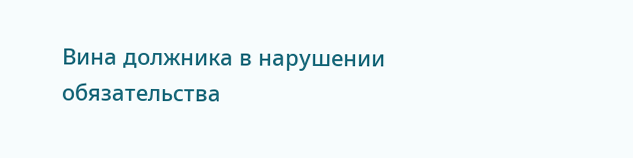Вина должника в нарушении обязательства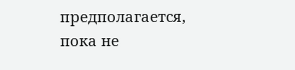предполагается, пока не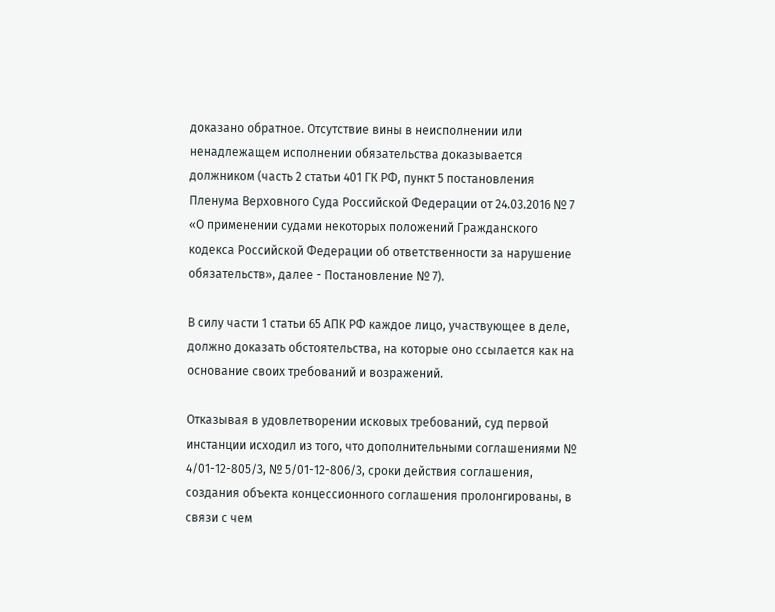доказано обратное. Отсутствие вины в неисполнении или ненадлежащем исполнении обязательства доказывается должником (часть 2 статьи 401 ГК РФ, пункт 5 постановления Пленума Верховного Суда Российской Федерации от 24.03.2016 № 7 «О применении судами некоторых положений Гражданского кодекса Российской Федерации об ответственности за нарушение обязательств», далее - Постановление № 7).

В силу части 1 статьи 65 АПК РФ каждое лицо, участвующее в деле, должно доказать обстоятельства, на которые оно ссылается как на основание своих требований и возражений.

Отказывая в удовлетворении исковых требований, суд первой инстанции исходил из того, что дополнительными соглашениями № 4/01-12-805/3, № 5/01-12-806/3, сроки действия соглашения, создания объекта концессионного соглашения пролонгированы, в связи с чем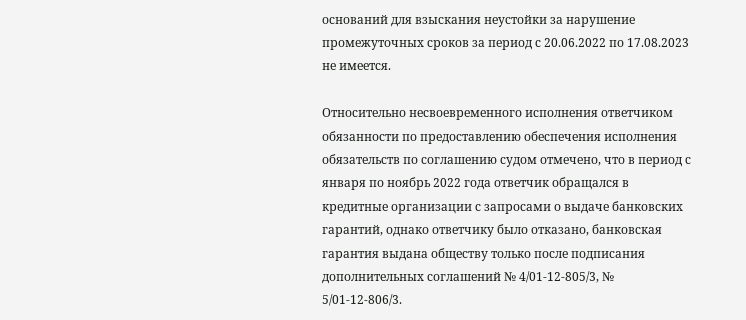оснований для взыскания неустойки за нарушение промежуточных сроков за период с 20.06.2022 по 17.08.2023 не имеется.

Относительно несвоевременного исполнения ответчиком обязанности по предоставлению обеспечения исполнения обязательств по соглашению судом отмечено, что в период с января по ноябрь 2022 года ответчик обращался в кредитные организации с запросами о выдаче банковских гарантий, однако ответчику было отказано, банковская гарантия выдана обществу только после подписания дополнительных соглашений № 4/01-12-805/3, № 5/01-12-806/3.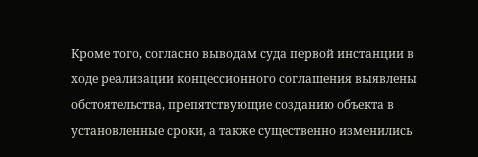Кроме того, согласно выводам суда первой инстанции в ходе реализации концессионного соглашения выявлены обстоятельства, препятствующие созданию объекта в установленные сроки, а также существенно изменились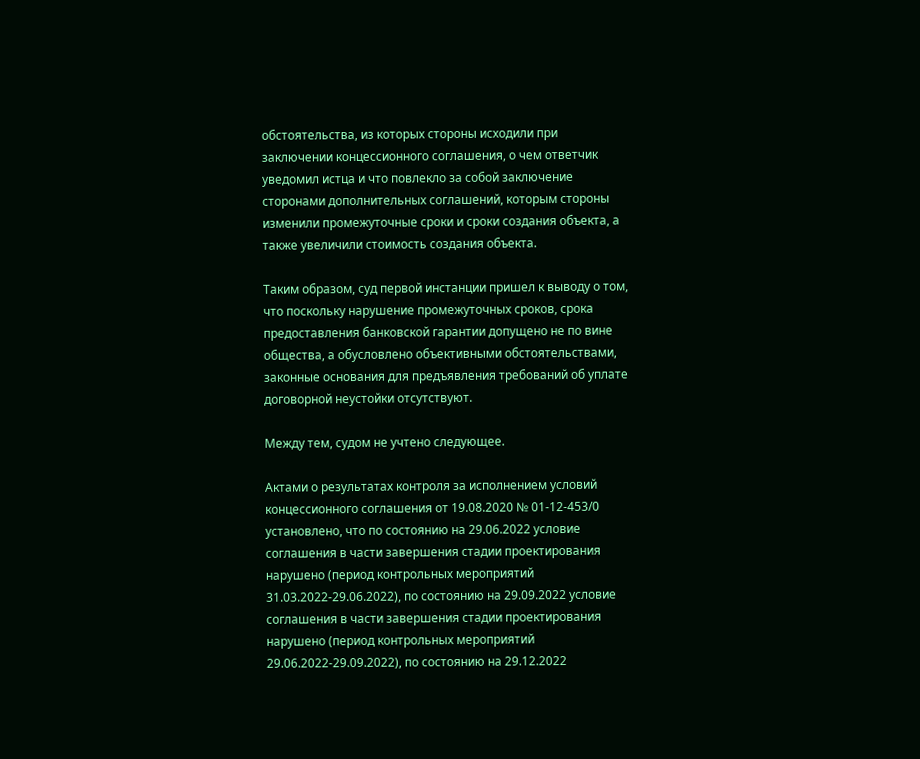обстоятельства, из которых стороны исходили при заключении концессионного соглашения, о чем ответчик уведомил истца и что повлекло за собой заключение сторонами дополнительных соглашений, которым стороны изменили промежуточные сроки и сроки создания объекта, а также увеличили стоимость создания объекта.

Таким образом, суд первой инстанции пришел к выводу о том, что поскольку нарушение промежуточных сроков, срока предоставления банковской гарантии допущено не по вине общества, а обусловлено объективными обстоятельствами, законные основания для предъявления требований об уплате договорной неустойки отсутствуют.

Между тем, судом не учтено следующее.

Актами о результатах контроля за исполнением условий концессионного соглашения от 19.08.2020 № 01-12-453/0 установлено, что по состоянию на 29.06.2022 условие соглашения в части завершения стадии проектирования нарушено (период контрольных мероприятий 31.03.2022-29.06.2022), по состоянию на 29.09.2022 условие соглашения в части завершения стадии проектирования нарушено (период контрольных мероприятий 29.06.2022-29.09.2022), по состоянию на 29.12.2022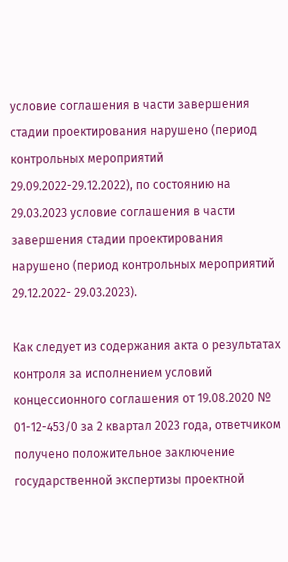условие соглашения в части завершения стадии проектирования нарушено (период контрольных мероприятий 29.09.2022-29.12.2022), по состоянию на 29.03.2023 условие соглашения в части завершения стадии проектирования нарушено (период контрольных мероприятий 29.12.2022- 29.03.2023).

Как следует из содержания акта о результатах контроля за исполнением условий концессионного соглашения от 19.08.2020 № 01-12-453/0 за 2 квартал 2023 года, ответчиком получено положительное заключение государственной экспертизы проектной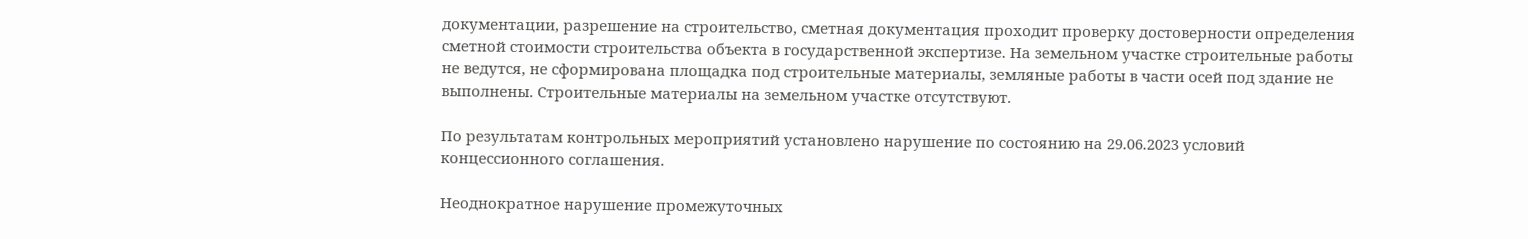документации, разрешение на строительство, сметная документация проходит проверку достоверности определения сметной стоимости строительства объекта в государственной экспертизе. На земельном участке строительные работы не ведутся, не сформирована площадка под строительные материалы, земляные работы в части осей под здание не выполнены. Строительные материалы на земельном участке отсутствуют.

По результатам контрольных мероприятий установлено нарушение по состоянию на 29.06.2023 условий концессионного соглашения.

Неоднократное нарушение промежуточных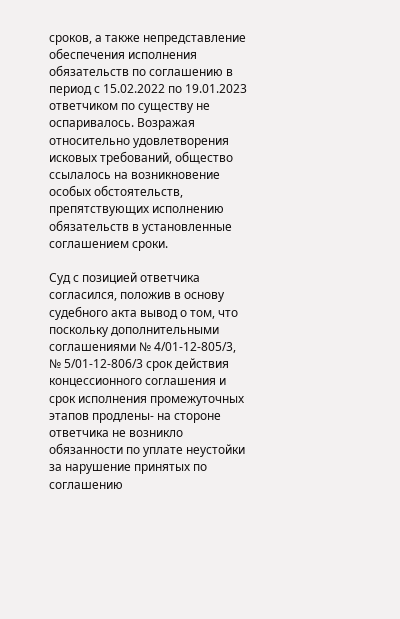сроков, а также непредставление обеспечения исполнения обязательств по соглашению в период с 15.02.2022 по 19.01.2023 ответчиком по существу не оспаривалось. Возражая относительно удовлетворения исковых требований, общество ссылалось на возникновение особых обстоятельств, препятствующих исполнению обязательств в установленные соглашением сроки.

Суд с позицией ответчика согласился, положив в основу судебного акта вывод о том, что поскольку дополнительными соглашениями № 4/01-12-805/3, № 5/01-12-806/3 срок действия концессионного соглашения и срок исполнения промежуточных этапов продлены- на стороне ответчика не возникло обязанности по уплате неустойки за нарушение принятых по соглашению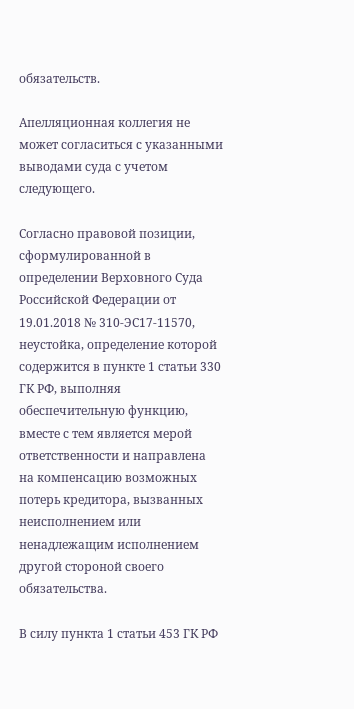обязательств.

Апелляционная коллегия не может согласиться с указанными выводами суда с учетом следующего.

Согласно правовой позиции, сформулированной в определении Верховного Суда Российской Федерации от 19.01.2018 № 310-ЭС17-11570, неустойка, определение которой содержится в пункте 1 статьи 330 ГК РФ, выполняя обеспечительную функцию, вместе с тем является мерой ответственности и направлена на компенсацию возможных потерь кредитора, вызванных неисполнением или ненадлежащим исполнением другой стороной своего обязательства.

В силу пункта 1 статьи 453 ГК РФ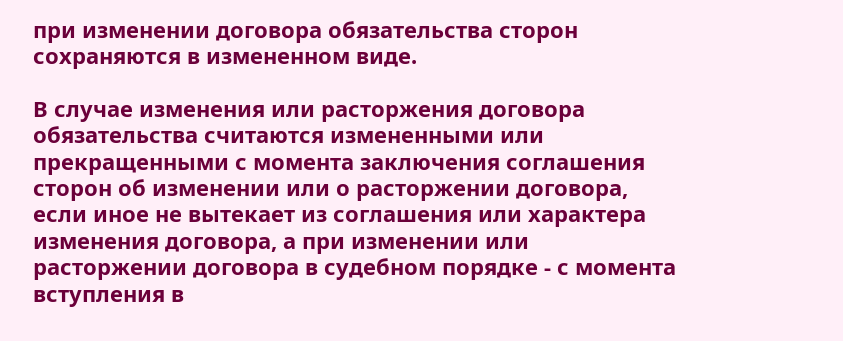при изменении договора обязательства сторон сохраняются в измененном виде.

В случае изменения или расторжения договора обязательства считаются измененными или прекращенными с момента заключения соглашения сторон об изменении или о расторжении договора, если иное не вытекает из соглашения или характера изменения договора, а при изменении или расторжении договора в судебном порядке - с момента вступления в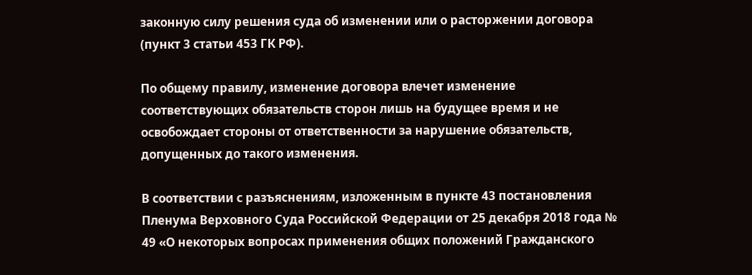законную силу решения суда об изменении или о расторжении договора (пункт 3 статьи 453 ГК РФ).

По общему правилу, изменение договора влечет изменение соответствующих обязательств сторон лишь на будущее время и не освобождает стороны от ответственности за нарушение обязательств, допущенных до такого изменения.

В соответствии с разъяснениям, изложенным в пункте 43 постановления Пленума Верховного Суда Российской Федерации от 25 декабря 2018 года № 49 «О некоторых вопросах применения общих положений Гражданского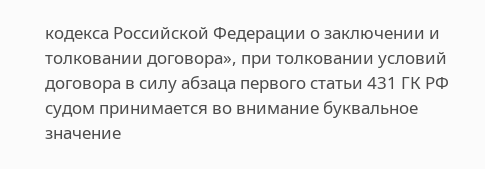кодекса Российской Федерации о заключении и толковании договора», при толковании условий договора в силу абзаца первого статьи 431 ГК РФ судом принимается во внимание буквальное значение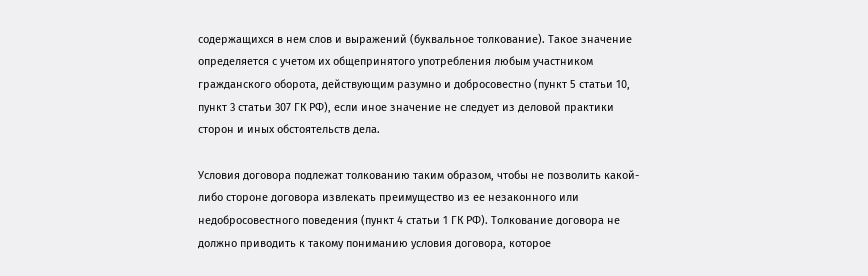содержащихся в нем слов и выражений (буквальное толкование). Такое значение определяется с учетом их общепринятого употребления любым участником гражданского оборота, действующим разумно и добросовестно (пункт 5 статьи 10, пункт 3 статьи 307 ГК РФ), если иное значение не следует из деловой практики сторон и иных обстоятельств дела.

Условия договора подлежат толкованию таким образом, чтобы не позволить какой-либо стороне договора извлекать преимущество из ее незаконного или недобросовестного поведения (пункт 4 статьи 1 ГК РФ). Толкование договора не должно приводить к такому пониманию условия договора, которое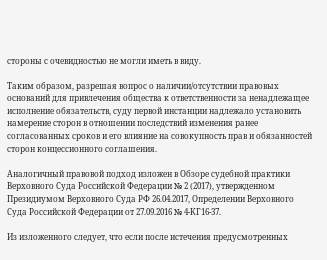стороны с очевидностью не могли иметь в виду.

Таким образом, разрешая вопрос о наличии/отсутствии правовых оснований для привлечения общества к ответственности за ненадлежащее исполнение обязательств, суду первой инстанции надлежало установить намерение сторон в отношении последствий изменения ранее согласованных сроков и его влияние на совокупность прав и обязанностей сторон концессионного соглашения.

Аналогичный правовой подход изложен в Обзоре судебной практики Верховного Суда Российской Федерации № 2 (2017), утвержденном Президиумом Верховного Суда РФ 26.04.2017, Определении Верховного Суда Российской Федерации от 27.09.2016 № 4-КГ16-37.

Из изложенного следует, что если после истечения предусмотренных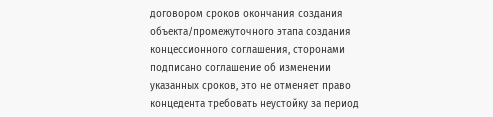договором сроков окончания создания объекта/промежуточного этапа создания концессионного соглашения, сторонами подписано соглашение об изменении указанных сроков, это не отменяет право концедента требовать неустойку за период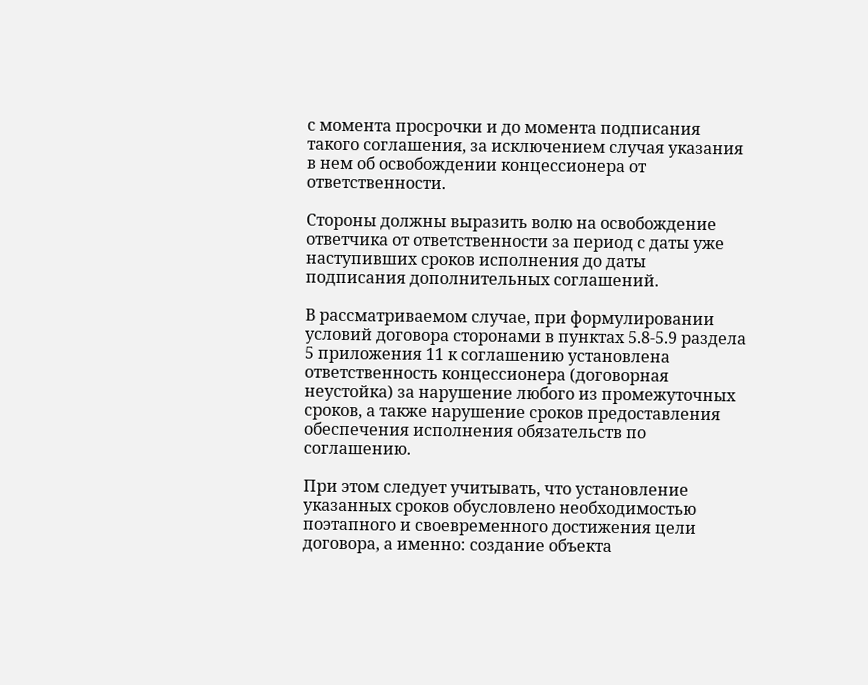с момента просрочки и до момента подписания такого соглашения, за исключением случая указания в нем об освобождении концессионера от ответственности.

Стороны должны выразить волю на освобождение ответчика от ответственности за период с даты уже наступивших сроков исполнения до даты подписания дополнительных соглашений.

В рассматриваемом случае, при формулировании условий договора сторонами в пунктах 5.8-5.9 раздела 5 приложения 11 к соглашению установлена ответственность концессионера (договорная неустойка) за нарушение любого из промежуточных сроков, а также нарушение сроков предоставления обеспечения исполнения обязательств по соглашению.

При этом следует учитывать, что установление указанных сроков обусловлено необходимостью поэтапного и своевременного достижения цели договора, а именно: создание объекта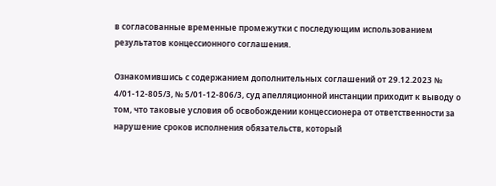в согласованные временные промежутки с последующим использованием результатов концессионного соглашения.

Ознакомившись с содержанием дополнительных соглашений от 29.12.2023 № 4/01-12-805/3, № 5/01-12-806/3, суд апелляционной инстанции приходит к выводу о том, что таковые условия об освобождении концессионера от ответственности за нарушение сроков исполнения обязательств, который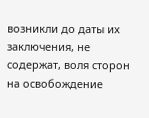возникли до даты их заключения, не содержат, воля сторон на освобождение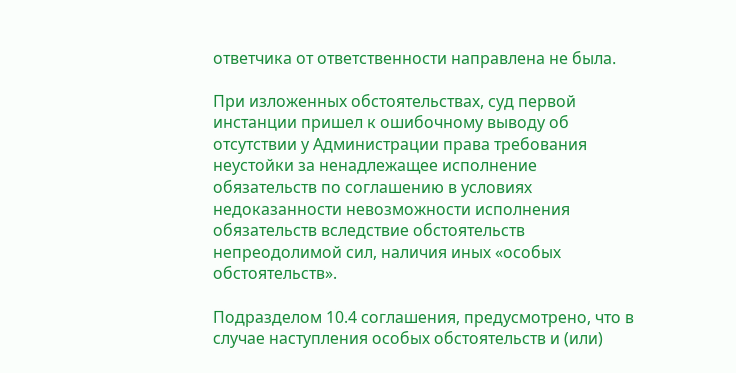ответчика от ответственности направлена не была.

При изложенных обстоятельствах, суд первой инстанции пришел к ошибочному выводу об отсутствии у Администрации права требования неустойки за ненадлежащее исполнение обязательств по соглашению в условиях недоказанности невозможности исполнения обязательств вследствие обстоятельств непреодолимой сил, наличия иных «особых обстоятельств».

Подразделом 10.4 соглашения, предусмотрено, что в случае наступления особых обстоятельств и (или)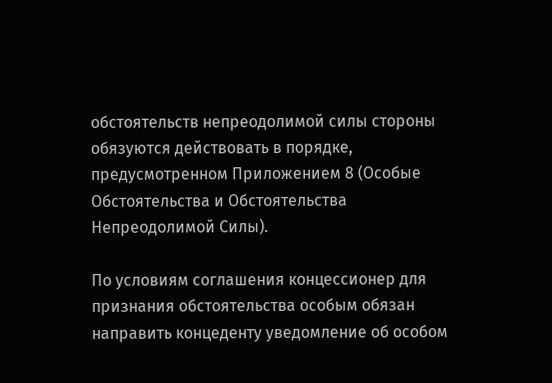обстоятельств непреодолимой силы стороны обязуются действовать в порядке, предусмотренном Приложением 8 (Особые Обстоятельства и Обстоятельства Непреодолимой Силы).

По условиям соглашения концессионер для признания обстоятельства особым обязан направить концеденту уведомление об особом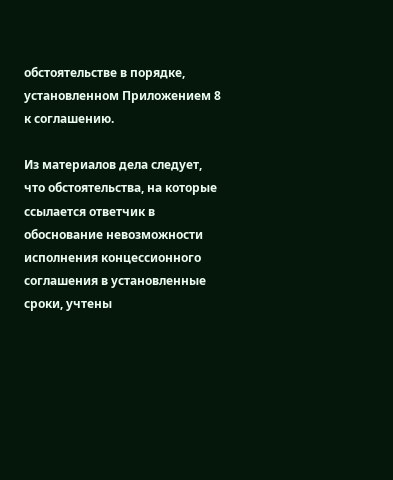обстоятельстве в порядке, установленном Приложением 8 к соглашению.

Из материалов дела следует, что обстоятельства, на которые ссылается ответчик в обоснование невозможности исполнения концессионного соглашения в установленные сроки, учтены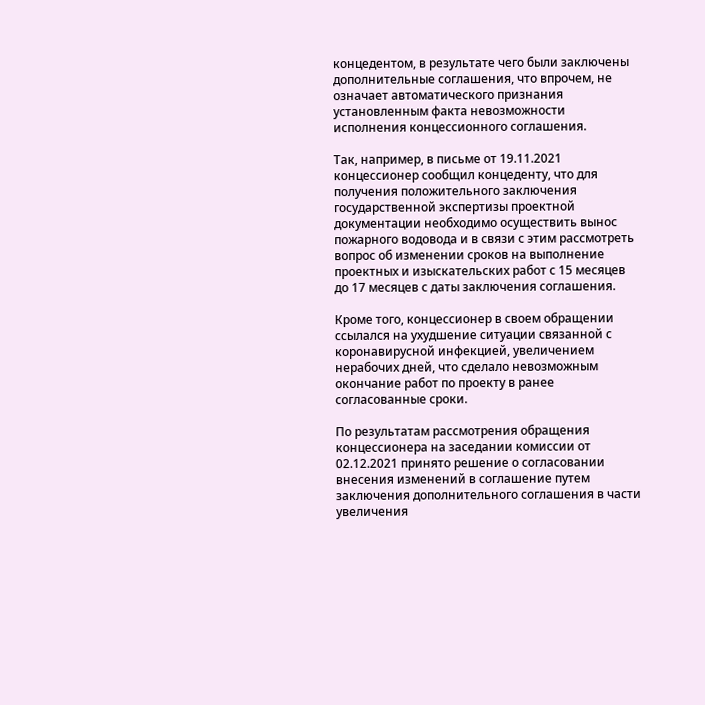концедентом, в результате чего были заключены дополнительные соглашения, что впрочем, не означает автоматического признания установленным факта невозможности исполнения концессионного соглашения.

Так, например, в письме от 19.11.2021 концессионер сообщил концеденту, что для получения положительного заключения государственной экспертизы проектной документации необходимо осуществить вынос пожарного водовода и в связи с этим рассмотреть вопрос об изменении сроков на выполнение проектных и изыскательских работ с 15 месяцев до 17 месяцев с даты заключения соглашения.

Кроме того, концессионер в своем обращении ссылался на ухудшение ситуации связанной с коронавирусной инфекцией, увеличением нерабочих дней, что сделало невозможным окончание работ по проекту в ранее согласованные сроки.

По результатам рассмотрения обращения концессионера на заседании комиссии от 02.12.2021 принято решение о согласовании внесения изменений в соглашение путем заключения дополнительного соглашения в части увеличения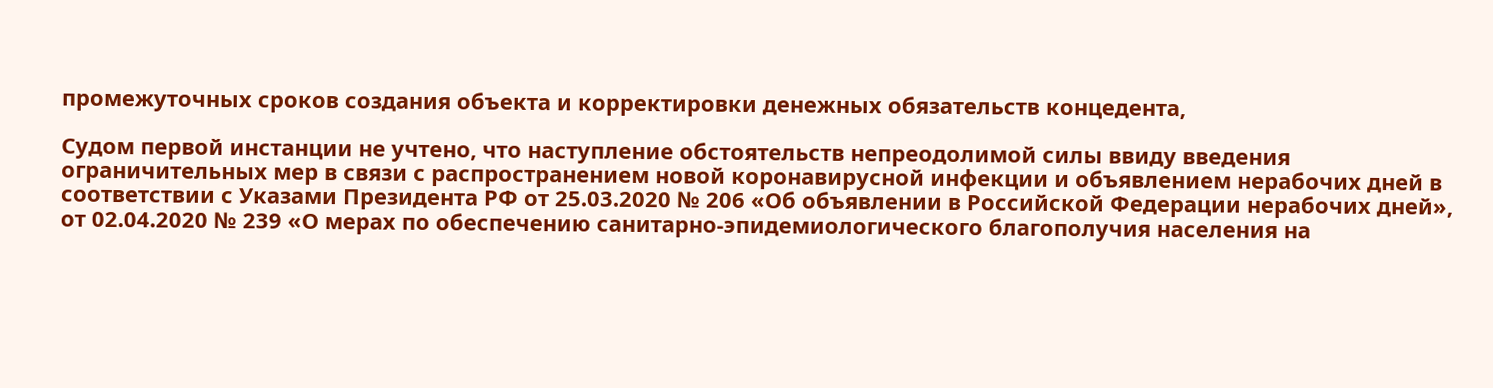промежуточных сроков создания объекта и корректировки денежных обязательств концедента,

Судом первой инстанции не учтено, что наступление обстоятельств непреодолимой силы ввиду введения ограничительных мер в связи с распространением новой коронавирусной инфекции и объявлением нерабочих дней в соответствии с Указами Президента РФ от 25.03.2020 № 206 «Об объявлении в Российской Федерации нерабочих дней», от 02.04.2020 № 239 «О мерах по обеспечению санитарно-эпидемиологического благополучия населения на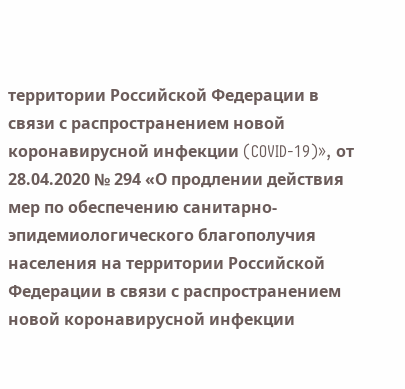территории Российской Федерации в связи с распространением новой коронавирусной инфекции (COVID-19)», от 28.04.2020 № 294 «О продлении действия мер по обеспечению санитарно-эпидемиологического благополучия населения на территории Российской Федерации в связи с распространением новой коронавирусной инфекции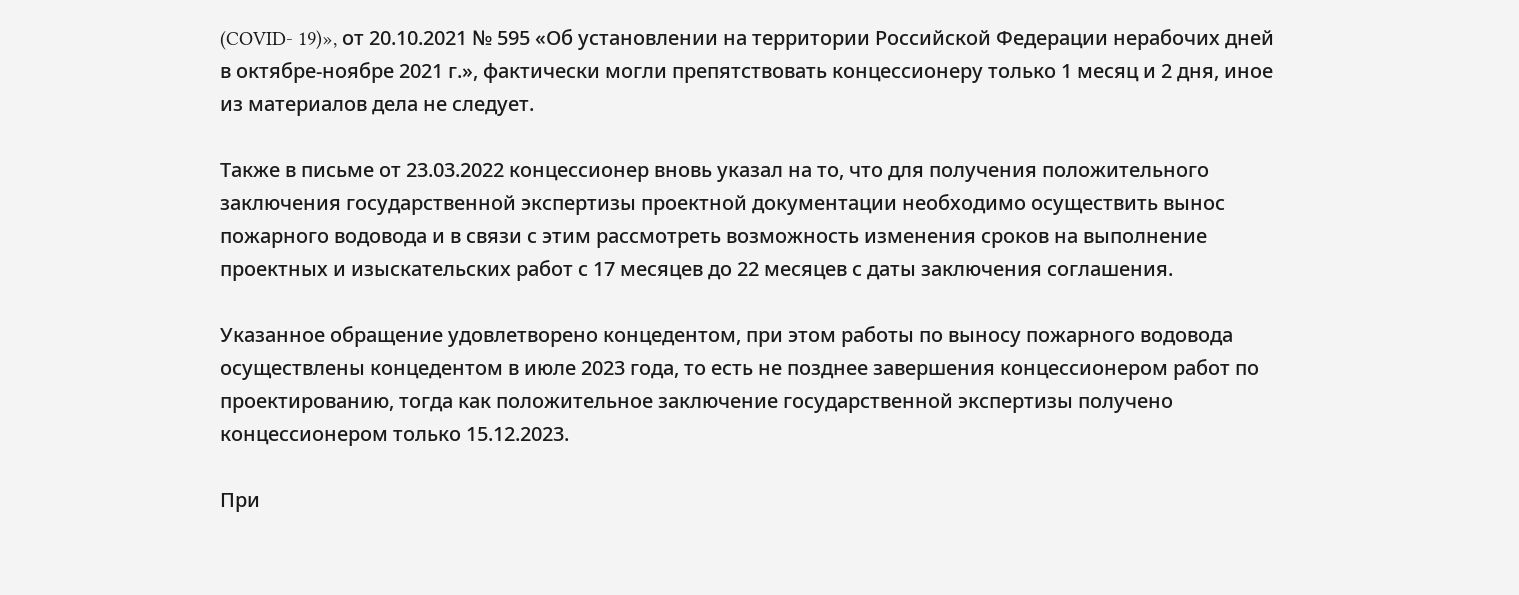(COVID- 19)», от 20.10.2021 № 595 «Об установлении на территории Российской Федерации нерабочих дней в октябре-ноябре 2021 г.», фактически могли препятствовать концессионеру только 1 месяц и 2 дня, иное из материалов дела не следует.

Также в письме от 23.03.2022 концессионер вновь указал на то, что для получения положительного заключения государственной экспертизы проектной документации необходимо осуществить вынос пожарного водовода и в связи с этим рассмотреть возможность изменения сроков на выполнение проектных и изыскательских работ с 17 месяцев до 22 месяцев с даты заключения соглашения.

Указанное обращение удовлетворено концедентом, при этом работы по выносу пожарного водовода осуществлены концедентом в июле 2023 года, то есть не позднее завершения концессионером работ по проектированию, тогда как положительное заключение государственной экспертизы получено концессионером только 15.12.2023.

При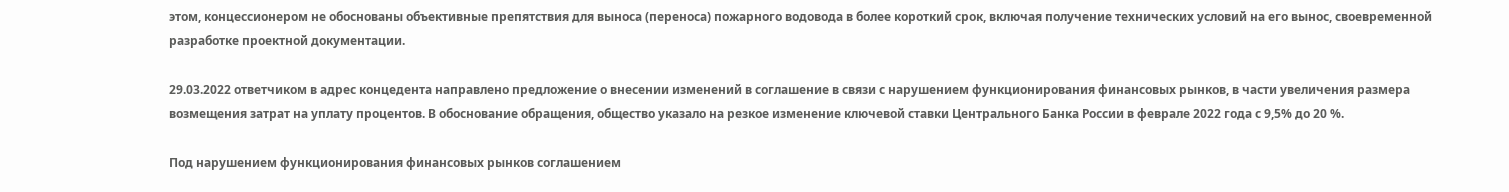этом, концессионером не обоснованы объективные препятствия для выноса (переноса) пожарного водовода в более короткий срок, включая получение технических условий на его вынос, своевременной разработке проектной документации.

29.03.2022 ответчиком в адрес концедента направлено предложение о внесении изменений в соглашение в связи с нарушением функционирования финансовых рынков, в части увеличения размера возмещения затрат на уплату процентов. В обоснование обращения, общество указало на резкое изменение ключевой ставки Центрального Банка России в феврале 2022 года с 9,5% до 20 %.

Под нарушением функционирования финансовых рынков соглашением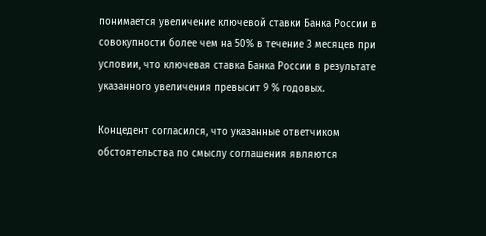понимается увеличение ключевой ставки Банка России в совокупности более чем на 50% в течение 3 месяцев при условии, что ключевая ставка Банка России в результате указанного увеличения превысит 9 % годовых.

Концедент согласился, что указанные ответчиком обстоятельства по смыслу соглашения являются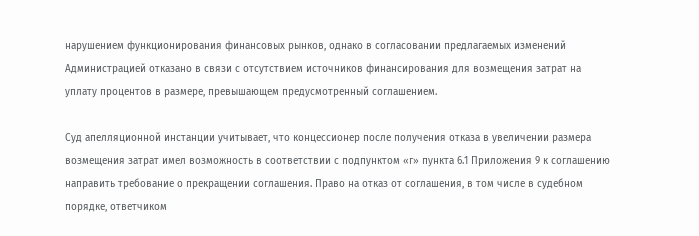нарушением функционирования финансовых рынков, однако в согласовании предлагаемых изменений Администрацией отказано в связи с отсутствием источников финансирования для возмещения затрат на уплату процентов в размере, превышающем предусмотренный соглашением.

Суд апелляционной инстанции учитывает, что концессионер после получения отказа в увеличении размера возмещения затрат имел возможность в соответствии с подпунктом «г» пункта 6.1 Приложения 9 к соглашению направить требование о прекращении соглашения. Право на отказ от соглашения, в том числе в судебном порядке, ответчиком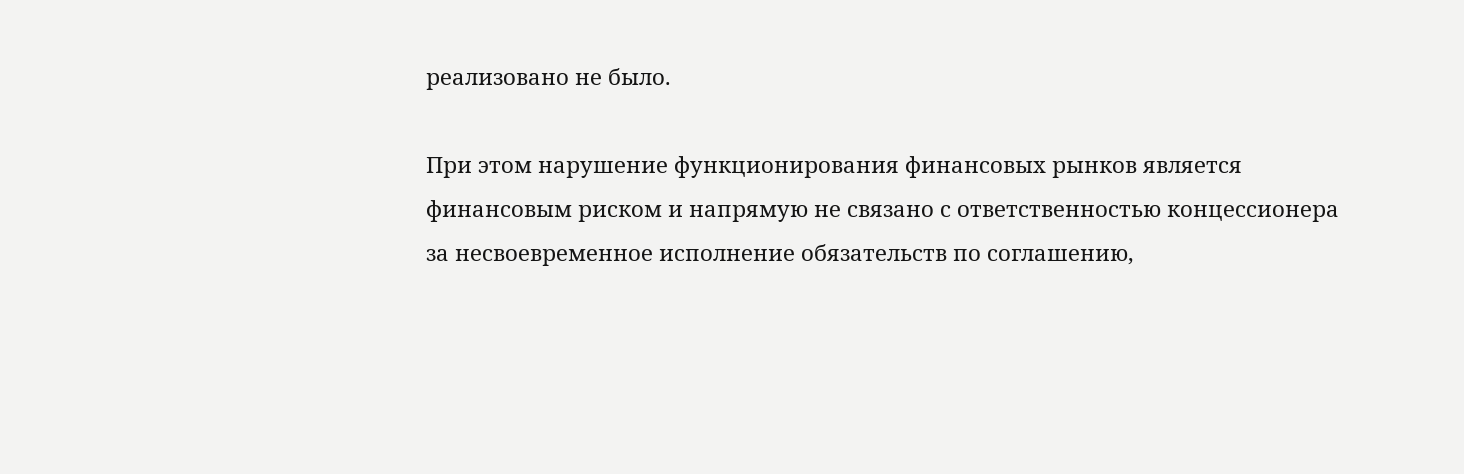реализовано не было.

При этом нарушение функционирования финансовых рынков является финансовым риском и напрямую не связано с ответственностью концессионера за несвоевременное исполнение обязательств по соглашению,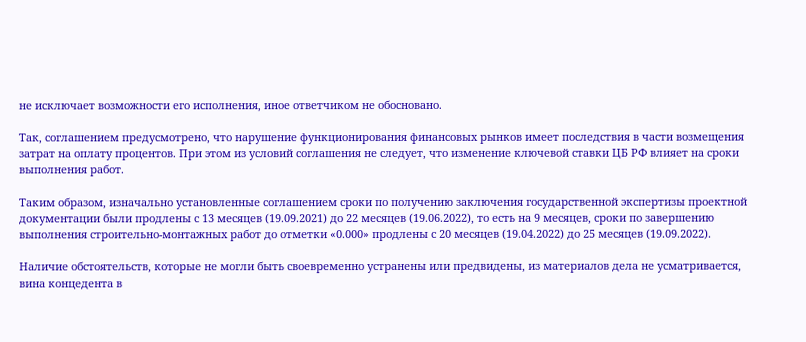не исключает возможности его исполнения, иное ответчиком не обосновано.

Так, соглашением предусмотрено, что нарушение функционирования финансовых рынков имеет последствия в части возмещения затрат на оплату процентов. При этом из условий соглашения не следует, что изменение ключевой ставки ЦБ РФ влияет на сроки выполнения работ.

Таким образом, изначально установленные соглашением сроки по получению заключения государственной экспертизы проектной документации были продлены с 13 месяцев (19.09.2021) до 22 месяцев (19.06.2022), то есть на 9 месяцев, сроки по завершению выполнения строительно-монтажных работ до отметки «0.000» продлены с 20 месяцев (19.04.2022) до 25 месяцев (19.09.2022).

Наличие обстоятельств, которые не могли быть своевременно устранены или предвидены, из материалов дела не усматривается, вина концедента в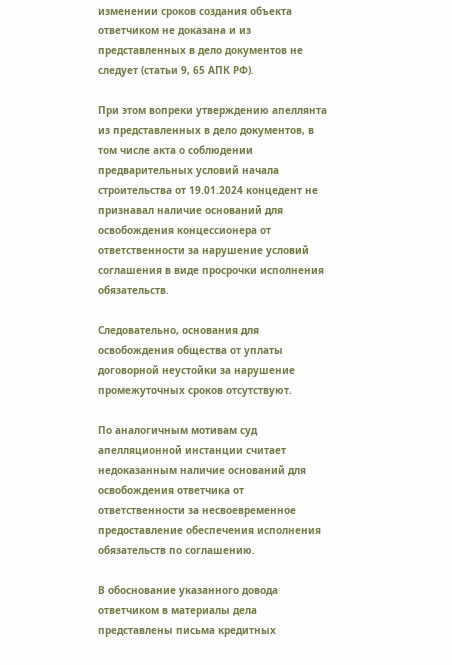изменении сроков создания объекта ответчиком не доказана и из представленных в дело документов не следует (статьи 9, 65 АПК РФ).

При этом вопреки утверждению апеллянта из представленных в дело документов, в том числе акта о соблюдении предварительных условий начала строительства от 19.01.2024 концедент не признавал наличие оснований для освобождения концессионера от ответственности за нарушение условий соглашения в виде просрочки исполнения обязательств.

Следовательно, основания для освобождения общества от уплаты договорной неустойки за нарушение промежуточных сроков отсутствуют.

По аналогичным мотивам суд апелляционной инстанции считает недоказанным наличие оснований для освобождения ответчика от ответственности за несвоевременное предоставление обеспечения исполнения обязательств по соглашению.

В обоснование указанного довода ответчиком в материалы дела представлены письма кредитных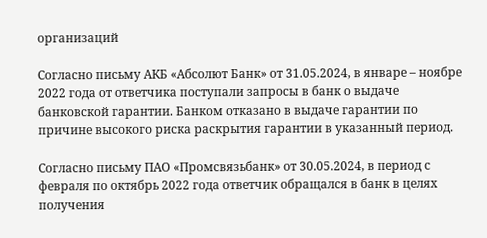организаций

Согласно письму АКБ «Абсолют Банк» от 31.05.2024, в январе – ноябре 2022 года от ответчика поступали запросы в банк о выдаче банковской гарантии. Банком отказано в выдаче гарантии по причине высокого риска раскрытия гарантии в указанный период.

Согласно письму ПАО «Промсвязьбанк» от 30.05.2024, в период с февраля по октябрь 2022 года ответчик обращался в банк в целях получения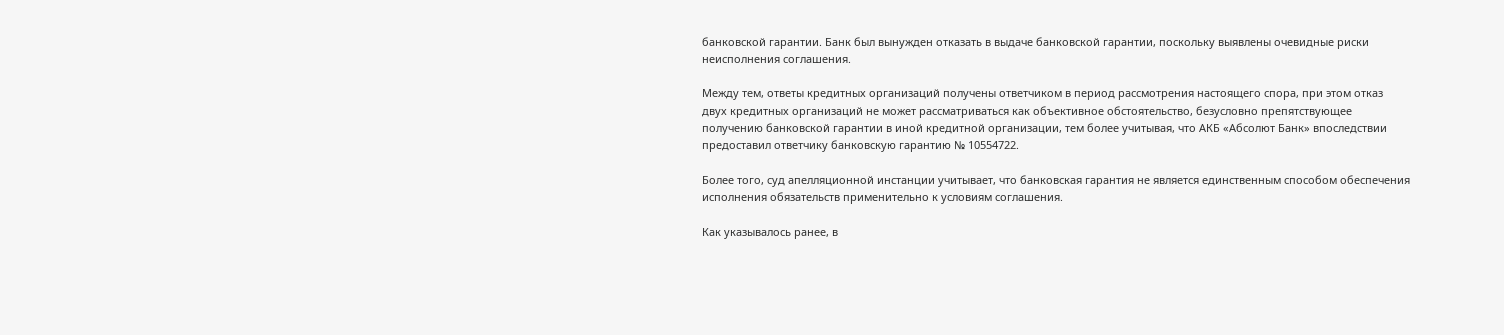банковской гарантии. Банк был вынужден отказать в выдаче банковской гарантии, поскольку выявлены очевидные риски неисполнения соглашения.

Между тем, ответы кредитных организаций получены ответчиком в период рассмотрения настоящего спора, при этом отказ двух кредитных организаций не может рассматриваться как объективное обстоятельство, безусловно препятствующее получению банковской гарантии в иной кредитной организации, тем более учитывая, что АКБ «Абсолют Банк» впоследствии предоставил ответчику банковскую гарантию № 10554722.

Более того, суд апелляционной инстанции учитывает, что банковская гарантия не является единственным способом обеспечения исполнения обязательств применительно к условиям соглашения.

Как указывалось ранее, в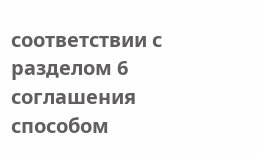соответствии с разделом 6 соглашения способом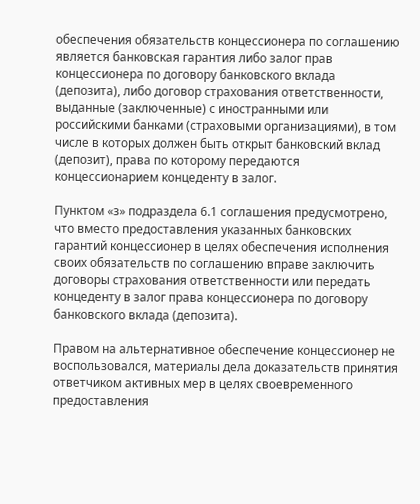обеспечения обязательств концессионера по соглашению является банковская гарантия либо залог прав концессионера по договору банковского вклада (депозита), либо договор страхования ответственности, выданные (заключенные) с иностранными или российскими банками (страховыми организациями), в том числе в которых должен быть открыт банковский вклад (депозит), права по которому передаются концессионарием концеденту в залог.

Пунктом «з» подраздела 6.1 соглашения предусмотрено, что вместо предоставления указанных банковских гарантий концессионер в целях обеспечения исполнения своих обязательств по соглашению вправе заключить договоры страхования ответственности или передать концеденту в залог права концессионера по договору банковского вклада (депозита).

Правом на альтернативное обеспечение концессионер не воспользовался, материалы дела доказательств принятия ответчиком активных мер в целях своевременного предоставления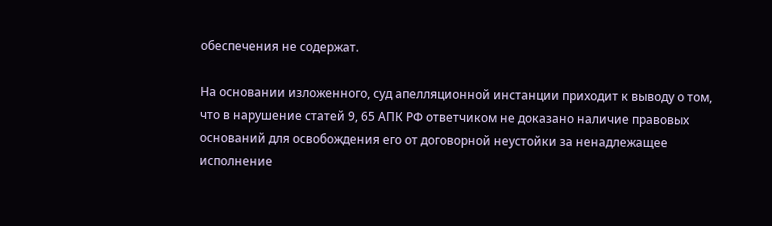обеспечения не содержат.

На основании изложенного, суд апелляционной инстанции приходит к выводу о том, что в нарушение статей 9, 65 АПК РФ ответчиком не доказано наличие правовых оснований для освобождения его от договорной неустойки за ненадлежащее исполнение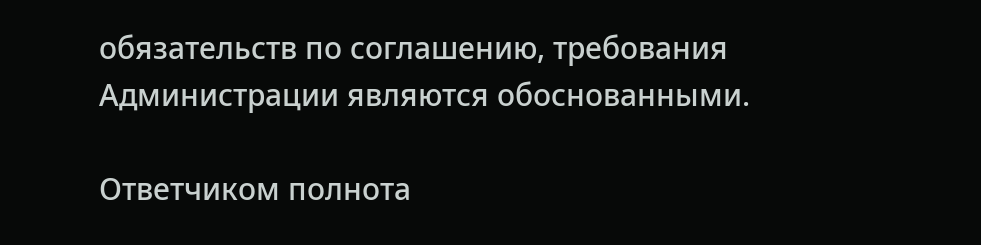обязательств по соглашению, требования Администрации являются обоснованными.

Ответчиком полнота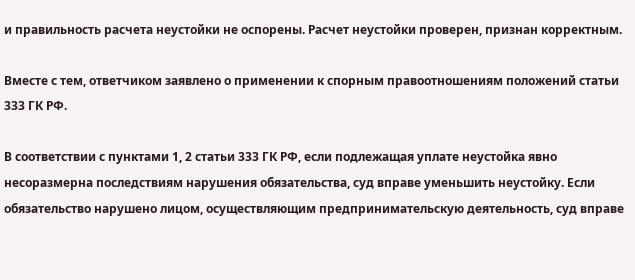и правильность расчета неустойки не оспорены. Расчет неустойки проверен, признан корректным.

Вместе с тем, ответчиком заявлено о применении к спорным правоотношениям положений статьи 333 ГК РФ.

В соответствии с пунктами 1, 2 статьи 333 ГК РФ, если подлежащая уплате неустойка явно несоразмерна последствиям нарушения обязательства, суд вправе уменьшить неустойку. Если обязательство нарушено лицом, осуществляющим предпринимательскую деятельность, суд вправе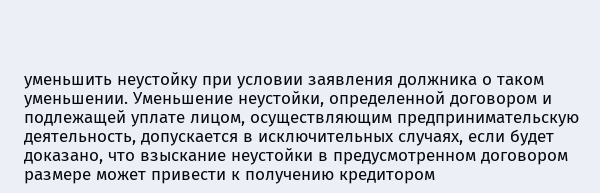уменьшить неустойку при условии заявления должника о таком уменьшении. Уменьшение неустойки, определенной договором и подлежащей уплате лицом, осуществляющим предпринимательскую деятельность, допускается в исключительных случаях, если будет доказано, что взыскание неустойки в предусмотренном договором размере может привести к получению кредитором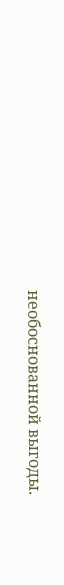необоснованной выгоды.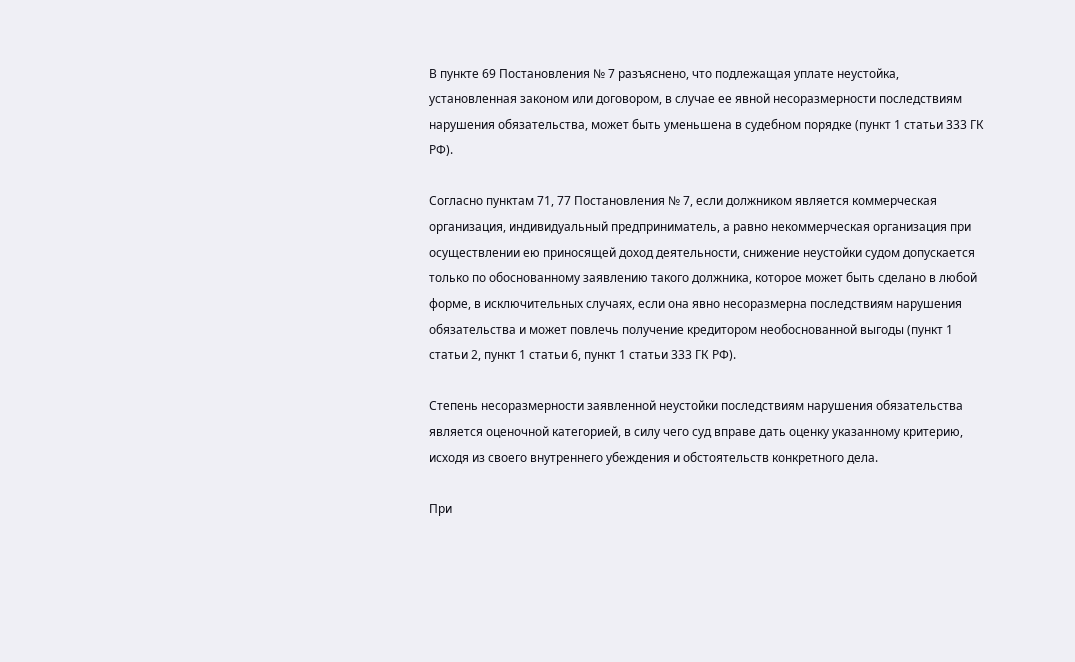В пункте 69 Постановления № 7 разъяснено, что подлежащая уплате неустойка, установленная законом или договором, в случае ее явной несоразмерности последствиям нарушения обязательства, может быть уменьшена в судебном порядке (пункт 1 статьи 333 ГК РФ).

Согласно пунктам 71, 77 Постановления № 7, если должником является коммерческая организация, индивидуальный предприниматель, а равно некоммерческая организация при осуществлении ею приносящей доход деятельности, снижение неустойки судом допускается только по обоснованному заявлению такого должника, которое может быть сделано в любой форме, в исключительных случаях, если она явно несоразмерна последствиям нарушения обязательства и может повлечь получение кредитором необоснованной выгоды (пункт 1 статьи 2, пункт 1 статьи 6, пункт 1 статьи 333 ГК РФ).

Степень несоразмерности заявленной неустойки последствиям нарушения обязательства является оценочной категорией, в силу чего суд вправе дать оценку указанному критерию, исходя из своего внутреннего убеждения и обстоятельств конкретного дела.

При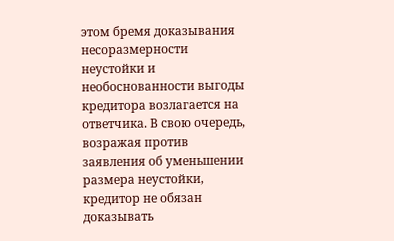этом бремя доказывания несоразмерности неустойки и необоснованности выгоды кредитора возлагается на ответчика. В свою очередь, возражая против заявления об уменьшении размера неустойки, кредитор не обязан доказывать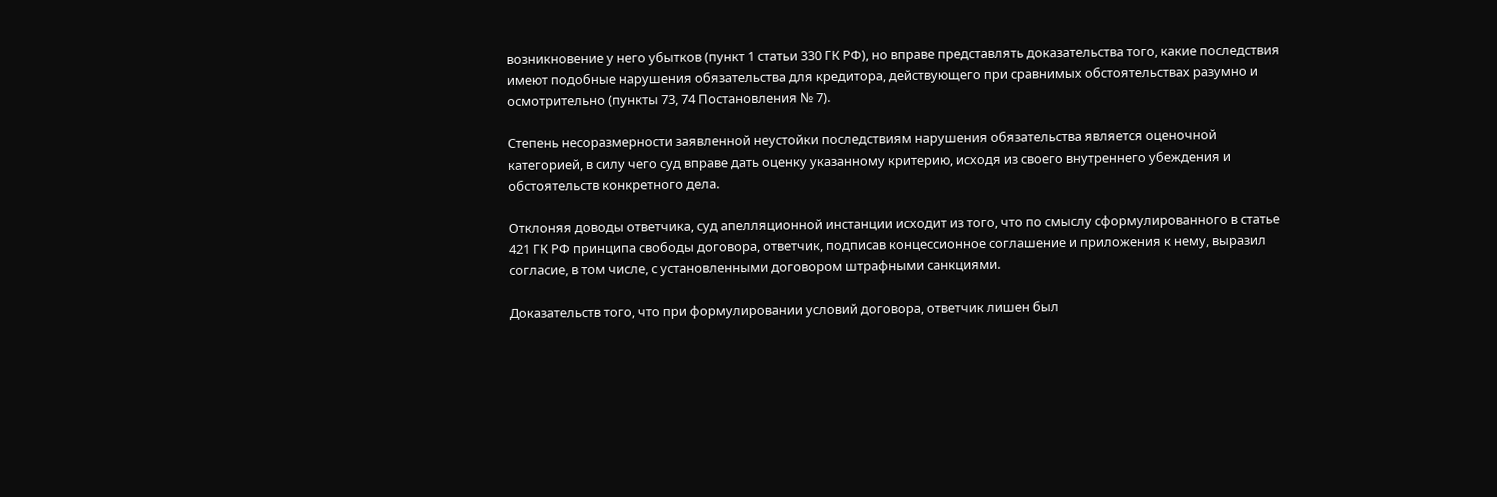возникновение у него убытков (пункт 1 статьи 330 ГК РФ), но вправе представлять доказательства того, какие последствия имеют подобные нарушения обязательства для кредитора, действующего при сравнимых обстоятельствах разумно и осмотрительно (пункты 73, 74 Постановления № 7).

Степень несоразмерности заявленной неустойки последствиям нарушения обязательства является оценочной категорией, в силу чего суд вправе дать оценку указанному критерию, исходя из своего внутреннего убеждения и обстоятельств конкретного дела.

Отклоняя доводы ответчика, суд апелляционной инстанции исходит из того, что по смыслу сформулированного в статье 421 ГК РФ принципа свободы договора, ответчик, подписав концессионное соглашение и приложения к нему, выразил согласие, в том числе, с установленными договором штрафными санкциями.

Доказательств того, что при формулировании условий договора, ответчик лишен был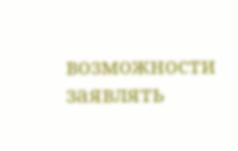возможности заявлять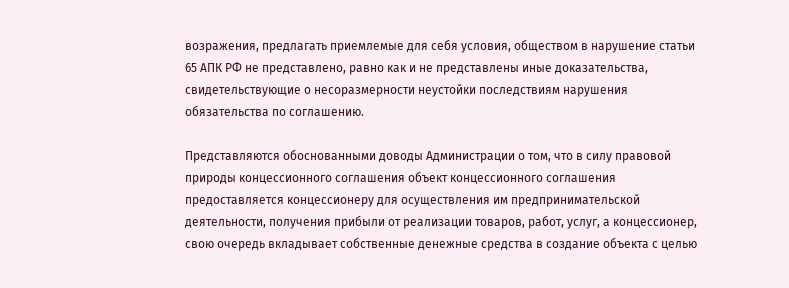возражения, предлагать приемлемые для себя условия, обществом в нарушение статьи 65 АПК РФ не представлено, равно как и не представлены иные доказательства, свидетельствующие о несоразмерности неустойки последствиям нарушения обязательства по соглашению.

Представляются обоснованными доводы Администрации о том, что в силу правовой природы концессионного соглашения объект концессионного соглашения предоставляется концессионеру для осуществления им предпринимательской деятельности, получения прибыли от реализации товаров, работ, услуг, а концессионер, свою очередь вкладывает собственные денежные средства в создание объекта с целью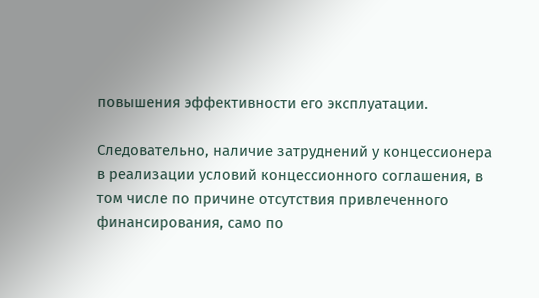повышения эффективности его эксплуатации.

Следовательно, наличие затруднений у концессионера в реализации условий концессионного соглашения, в том числе по причине отсутствия привлеченного финансирования, само по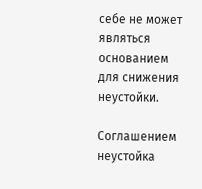себе не может являться основанием для снижения неустойки.

Соглашением неустойка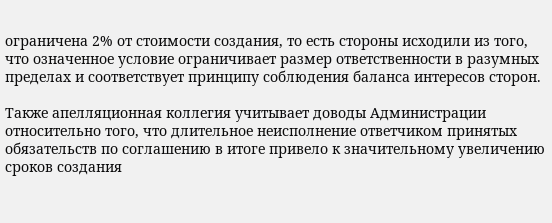ограничена 2% от стоимости создания, то есть стороны исходили из того, что означенное условие ограничивает размер ответственности в разумных пределах и соответствует принципу соблюдения баланса интересов сторон.

Также апелляционная коллегия учитывает доводы Администрации относительно того, что длительное неисполнение ответчиком принятых обязательств по соглашению в итоге привело к значительному увеличению сроков создания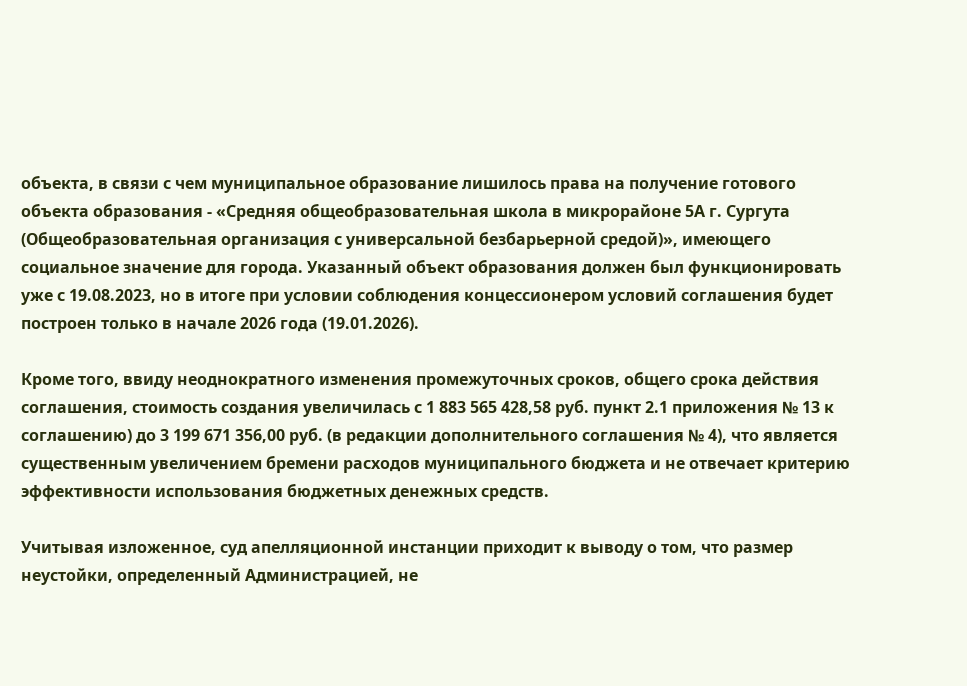объекта, в связи с чем муниципальное образование лишилось права на получение готового объекта образования - «Средняя общеобразовательная школа в микрорайоне 5А г. Сургута (Общеобразовательная организация с универсальной безбарьерной средой)», имеющего социальное значение для города. Указанный объект образования должен был функционировать уже с 19.08.2023, но в итоге при условии соблюдения концессионером условий соглашения будет построен только в начале 2026 года (19.01.2026).

Кроме того, ввиду неоднократного изменения промежуточных сроков, общего срока действия соглашения, стоимость создания увеличилась с 1 883 565 428,58 руб. пункт 2.1 приложения № 13 к соглашению) до 3 199 671 356,00 руб. (в редакции дополнительного соглашения № 4), что является существенным увеличением бремени расходов муниципального бюджета и не отвечает критерию эффективности использования бюджетных денежных средств.

Учитывая изложенное, суд апелляционной инстанции приходит к выводу о том, что размер неустойки, определенный Администрацией, не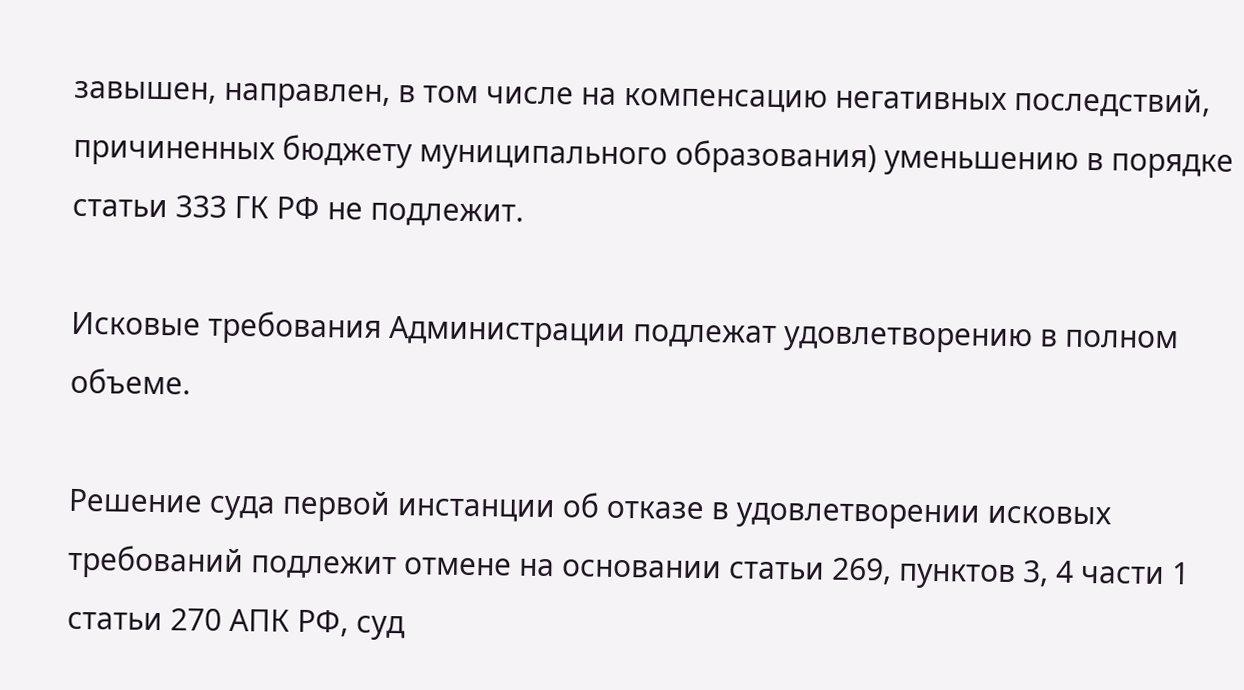завышен, направлен, в том числе на компенсацию негативных последствий, причиненных бюджету муниципального образования) уменьшению в порядке статьи 333 ГК РФ не подлежит.

Исковые требования Администрации подлежат удовлетворению в полном объеме.

Решение суда первой инстанции об отказе в удовлетворении исковых требований подлежит отмене на основании статьи 269, пунктов 3, 4 части 1 статьи 270 АПК РФ, суд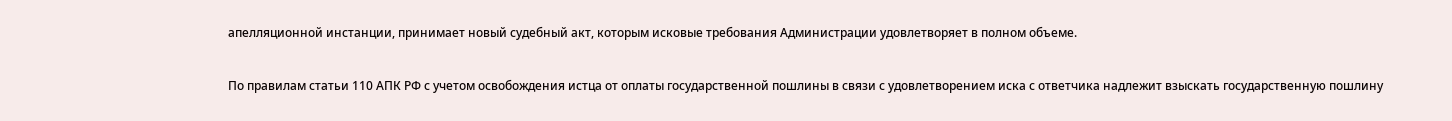апелляционной инстанции, принимает новый судебный акт, которым исковые требования Администрации удовлетворяет в полном объеме.

По правилам статьи 110 АПК РФ с учетом освобождения истца от оплаты государственной пошлины в связи с удовлетворением иска с ответчика надлежит взыскать государственную пошлину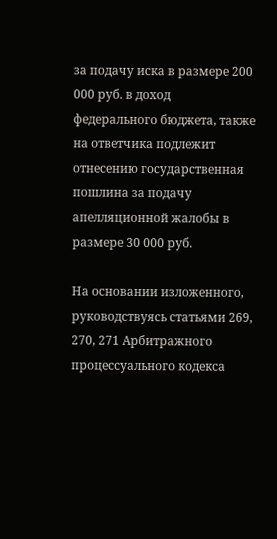за подачу иска в размере 200 000 руб. в доход федерального бюджета, также на ответчика подлежит отнесению государственная пошлина за подачу апелляционной жалобы в размере 30 000 руб.

На основании изложенного, руководствуясь статьями 269, 270, 271 Арбитражного процессуального кодекса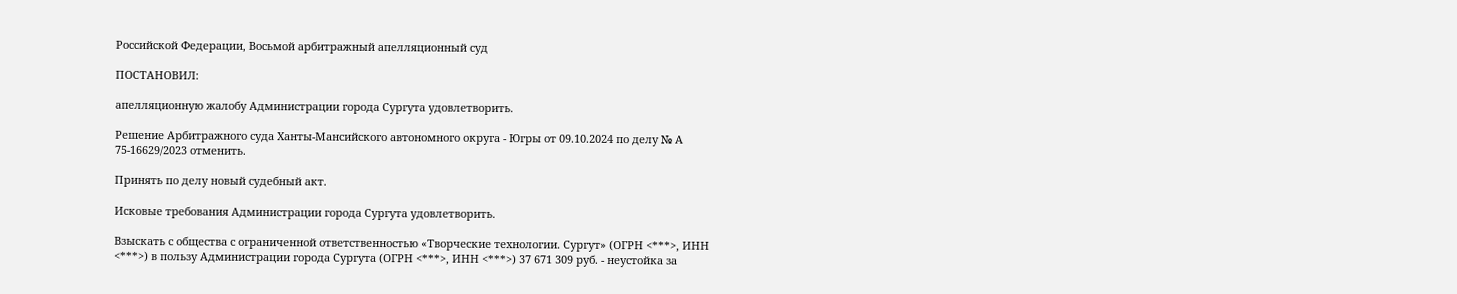Российской Федерации, Восьмой арбитражный апелляционный суд

ПОСТАНОВИЛ:

апелляционную жалобу Администрации города Сургута удовлетворить.

Решение Арбитражного суда Ханты-Мансийского автономного округа - Югры от 09.10.2024 по делу № А 75-16629/2023 отменить.

Принять по делу новый судебный акт.

Исковые требования Администрации города Сургута удовлетворить.

Взыскать с общества с ограниченной ответственностью «Творческие технологии. Сургут» (ОГРН <***>, ИНН <***>) в пользу Администрации города Сургута (ОГРН <***>, ИНН <***>) 37 671 309 руб. - неустойка за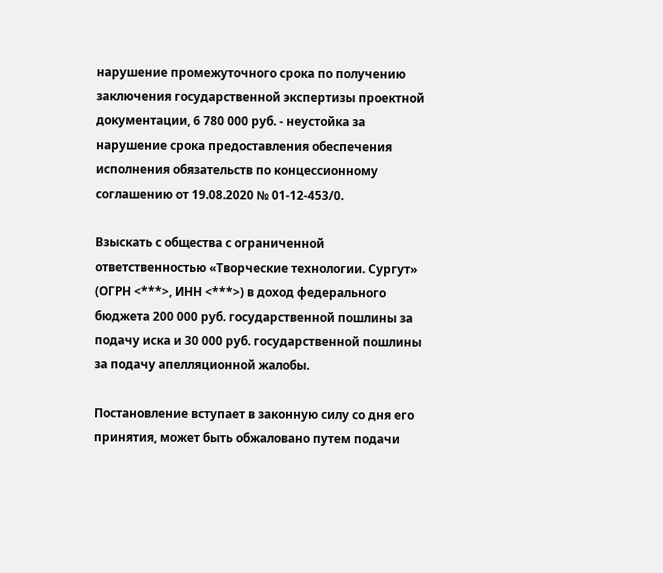нарушение промежуточного срока по получению заключения государственной экспертизы проектной документации, 6 780 000 руб. - неустойка за нарушение срока предоставления обеспечения исполнения обязательств по концессионному соглашению от 19.08.2020 № 01-12-453/0.

Взыскать с общества с ограниченной ответственностью «Творческие технологии. Сургут» (ОГРН <***>, ИНН <***>) в доход федерального бюджета 200 000 руб. государственной пошлины за подачу иска и 30 000 руб. государственной пошлины за подачу апелляционной жалобы.

Постановление вступает в законную силу со дня его принятия, может быть обжаловано путем подачи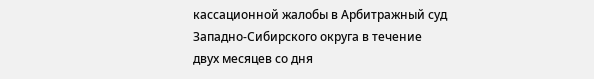кассационной жалобы в Арбитражный суд Западно-Cибирского округа в течение двух месяцев со дня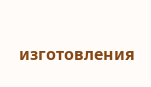изготовления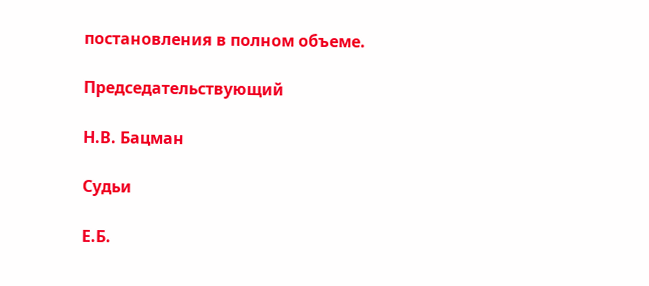постановления в полном объеме.

Председательствующий

Н.В. Бацман

Судьи

Е.Б.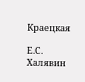Краецкая

Е.С. Халявин